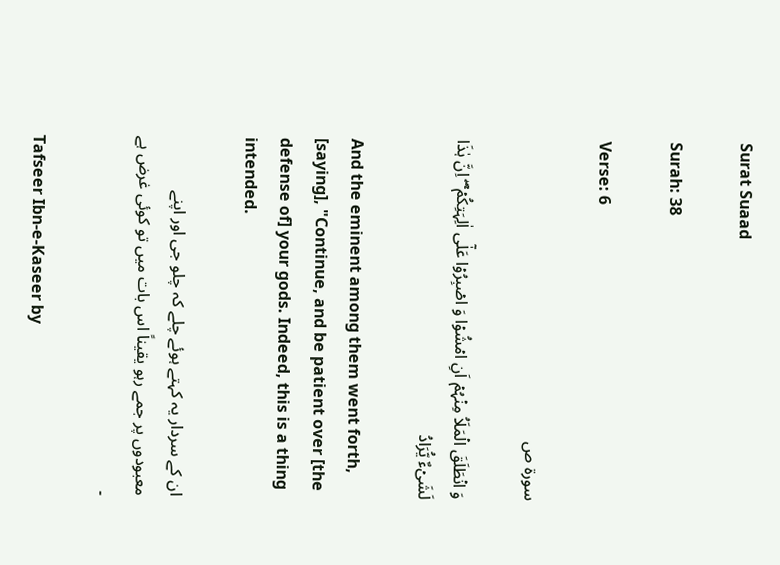Surat Suaad

Surah: 38

Verse: 6

سورة ص

وَ انۡطَلَقَ الۡمَلَاُ مِنۡہُمۡ اَنِ امۡشُوۡا وَ اصۡبِرُوۡا عَلٰۤی اٰلِہَتِکُمۡ ۚ ۖ اِنَّ ہٰذَا لَشَیۡءٌ یُّرَادُ

And the eminent among them went forth, [saying], "Continue, and be patient over [the defense of] your gods. Indeed, this is a thing intended.

ان کے سردار یہ کہتے ہوئے چلے کہ چلو جی اور اپنے معبودوں پر جمے رہو یقیناً اس بات میں تو کوئی غرض ہے ۔

Tafseer Ibn-e-Kaseer by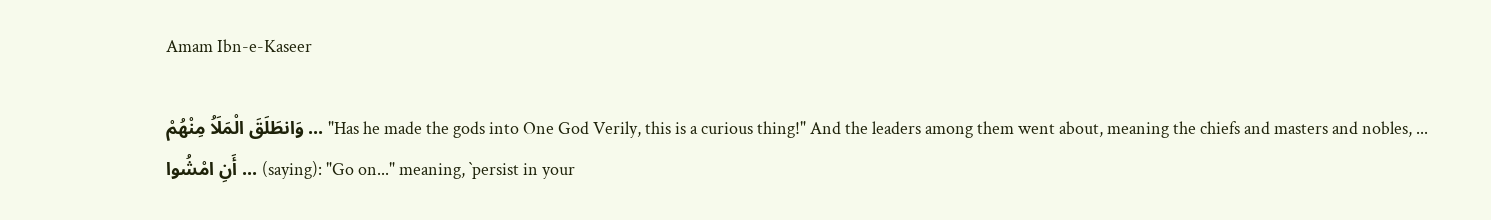Amam Ibn-e-Kaseer

وَانطَلَقَ الْمَلَاُ مِنْهُمْ ... "Has he made the gods into One God Verily, this is a curious thing!" And the leaders among them went about, meaning the chiefs and masters and nobles, ... أَنِ امْشُوا ... (saying): "Go on..." meaning, `persist in your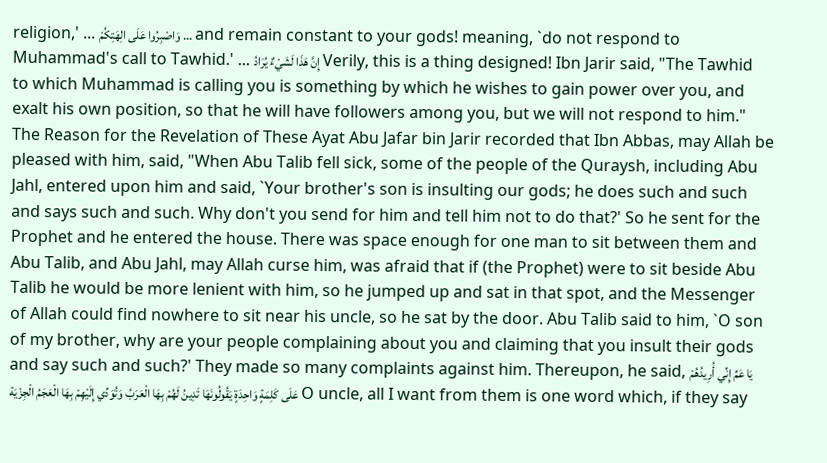religion,' ... وَاصْبِرُوا عَلَى الِهَتِكُمْ ... and remain constant to your gods! meaning, `do not respond to Muhammad's call to Tawhid.' ... إِنَّ هَذَا لَشَيْءٌ يُرَادُ Verily, this is a thing designed! Ibn Jarir said, "The Tawhid to which Muhammad is calling you is something by which he wishes to gain power over you, and exalt his own position, so that he will have followers among you, but we will not respond to him." The Reason for the Revelation of These Ayat Abu Jafar bin Jarir recorded that Ibn Abbas, may Allah be pleased with him, said, "When Abu Talib fell sick, some of the people of the Quraysh, including Abu Jahl, entered upon him and said, `Your brother's son is insulting our gods; he does such and such and says such and such. Why don't you send for him and tell him not to do that?' So he sent for the Prophet and he entered the house. There was space enough for one man to sit between them and Abu Talib, and Abu Jahl, may Allah curse him, was afraid that if (the Prophet) were to sit beside Abu Talib he would be more lenient with him, so he jumped up and sat in that spot, and the Messenger of Allah could find nowhere to sit near his uncle, so he sat by the door. Abu Talib said to him, `O son of my brother, why are your people complaining about you and claiming that you insult their gods and say such and such?' They made so many complaints against him. Thereupon, he said, يَا عَمِّ إِنِّي أُرِيدُهُمْ عَلَى كَلِمَةٍ وَاحِدَةٍ يَقُولُونَهَا تَدِينُ لَهُمْ بِهَا الْعَرَبُ وَتُوَدِّي إِلَيْهِمْ بِهَا الْعَجَمُ الْجِزْيَة O uncle, all I want from them is one word which, if they say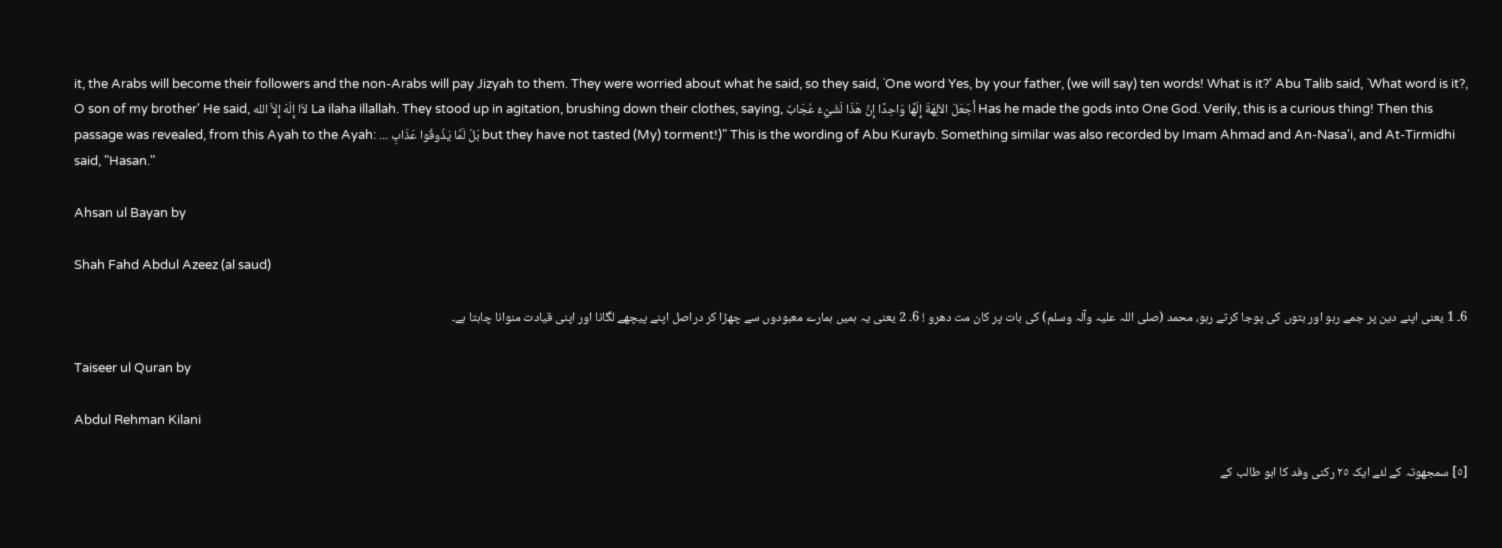it, the Arabs will become their followers and the non-Arabs will pay Jizyah to them. They were worried about what he said, so they said, `One word Yes, by your father, (we will say) ten words! What is it?' Abu Talib said, `What word is it?, O son of my brother' He said, لاَا إِلَهَ إِلاَّ الله La ilaha illallah. They stood up in agitation, brushing down their clothes, saying, أَجَعَلَ الاْلِهَةَ إِلَهًا وَاحِدًا إِنَّ هَذَا لَشَيْءٌ عُجَابٌ Has he made the gods into One God. Verily, this is a curious thing! Then this passage was revealed, from this Ayah to the Ayah: ... بَلْ لَمَّا يَذُوقُوا عَذَابِ but they have not tasted (My) torment!)" This is the wording of Abu Kurayb. Something similar was also recorded by Imam Ahmad and An-Nasa'i, and At-Tirmidhi said, "Hasan."

Ahsan ul Bayan by

Shah Fahd Abdul Azeez (al saud)

6۔ 1 یعنی اپنے دین پر جمے رہو اور بتوں کی پوجا کرتے رہو، محمد (صلی اللہ علیہ وآلہ وسلم) کی بات پر کان مت دھرو ! 6۔ 2 یعنی یہ ہمیں ہمارے معبودوں سے چھڑا کر دراصل اپنے پیچھے لگانا اور اپنی قیادت منوانا چاہتا ہے۔

Taiseer ul Quran by

Abdul Rehman Kilani

[٥] سمجھوتہ کے لئے ایک ٢٥ رکنی وفد کا ابو طالب کے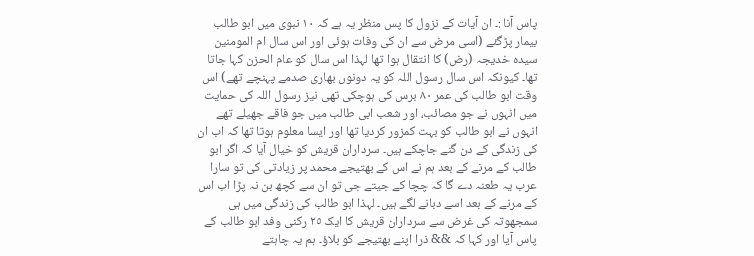پاس آنا :۔ ان آیات کے نزول کا پس منظر یہ ہے کہ ١٠ نبوی میں ابو طالب بیمار پڑگئے (اسی مرض سے ان کی وفات ہوئی اور اس سال ام المومنین سیدہ خدیجہ (رض) کا انتقال ہوا تھا لہذا اس سال کو عام الحزن کہا جاتا تھا۔ کیونکہ اس سال رسول اللہ کو یہ دونوں بھاری صدمے پہنچے تھے) اس وقت ابو طالب کی عمر ٨٠ برس کی ہوچکی تھی نیز رسول اللہ کی حمایت میں انہوں نے جو مصائب، اور شعب ابی طالب میں جو فاقے جھیلے تھے انہوں نے ابو طالب کو بہت کمزور کردیا تھا اور ایسا معلوم ہوتا تھا کہ اب ان کی زندگی کے دن گنے جاچکے ہیں۔ سرداران قریش کو خیال آیا کہ اگر ابو طالب کے مرنے کے بعد ہم نے اس کے بھتیجے محمد پر زیادتی کی تو سارا عرب یہ طعنہ دے گا کہ چچا کے جیتے جی تو ان سے کچھ بن نہ پڑا اب اس کے مرنے کے بعد اسے دبانے لگے ہیں۔ لہذا ابو طالب کی زندگی میں ہی سمجھوتہ کی غرض سے سرداران قریش کا ایک ٢٥ رکنی وفد ابو طالب کے پاس آیا اور کہا کہ && ذرا اپنے بھتیجے کو بلاؤ۔ ہم یہ چاہتے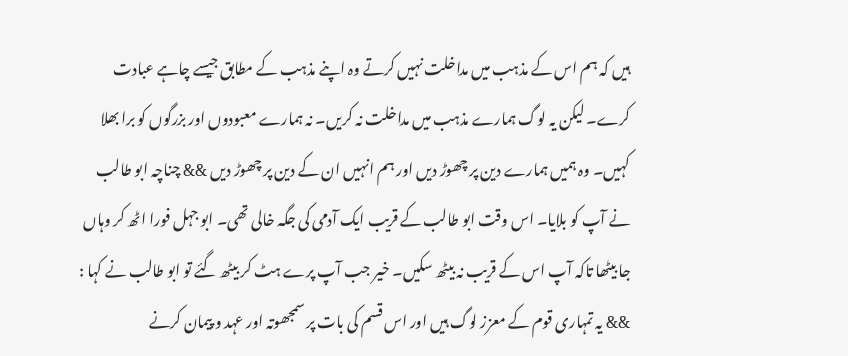ہیں کہ ہم اس کے مذہب میں مداخلت نہیں کرتے وہ اپنے مذہب کے مطابق جیسے چاہے عبادت کرے۔ لیکن یہ لوگ ہمارے مذہب میں مداخلت نہ کریں۔ نہ ہمارے معبودوں اور بزرگوں کو برا بھلا کہیں۔ وہ ہمیں ہمارے دین پر چھوڑ دیں اور ہم انہیں ان کے دین پر چھوڑ دیں && چناچہ ابو طالب نے آپ کو بلایا۔ اس وقت ابو طالب کے قریب ایک آدمی کی جگہ خالی تھی۔ ابو جہل فورا اٹھ کر وہاں جا بیٹھا تاکہ آپ اس کے قریب نہ بیٹھ سکیں۔ خیر جب آپ پرے ہٹ کر بیٹھ گئے تو ابو طالب نے کہا : && یہ تمہاری قوم کے معزز لوگ ہیں اور اس قسم کی بات پر سمجھوتہ اور عہد و پیمان کرنے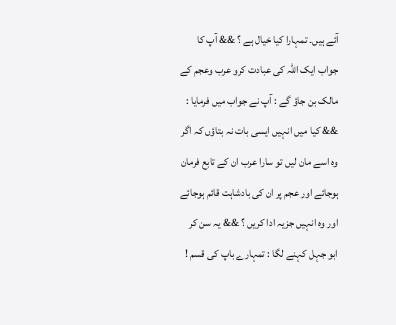آئے ہیں۔ تمہارا کیا خیال ہے ؟ && آپ کا جواب ایک اللہ کی عبادت کرو عرب وعجم کے مالک بن جاؤ گے : آپ نے جواب میں فرمایا : && کیا میں انہیں ایسی بات نہ بتاؤں کہ اگر وہ اسے مان لیں تو سارا عرب ان کے تابع فرمان ہوجائے اور عجم پر ان کی بادشاہت قائم ہوجائے اور وہ انہیں جزیہ ادا کریں ؟ && یہ سن کر ابو جہل کہنے لگا : تمہارے باپ کی قسم !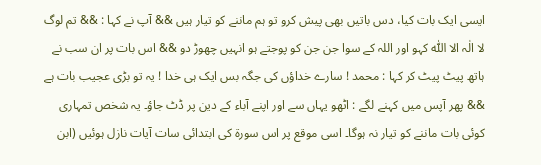ایسی ایک بات کیا، دس باتیں بھی پیش کرو تو ہم ماننے کو تیار ہیں && آپ نے کہا : && تم لوگ لا الٰہ الا اللّٰہ کہو اور اللہ کے سوا جن جن کو پوجتے ہو انہیں چھوڑ دو && اس بات پر ان سب نے ہاتھ پیٹ پیٹ کر کہا : محمد ! سارے خداؤں کی جگہ بس ایک ہی خدا ! یہ تو بڑی عجیب بات ہے && پھر آپس میں کہنے لگے : اٹھو یہاں سے اور اپنے آباء کے دین پر ڈٹ جاؤ۔ یہ شخص تمہاری کوئی بات ماننے کو تیار نہ ہوگا۔ اسی موقع پر اس سورة کی ابتدائی سات آیات نازل ہوئیں (ابن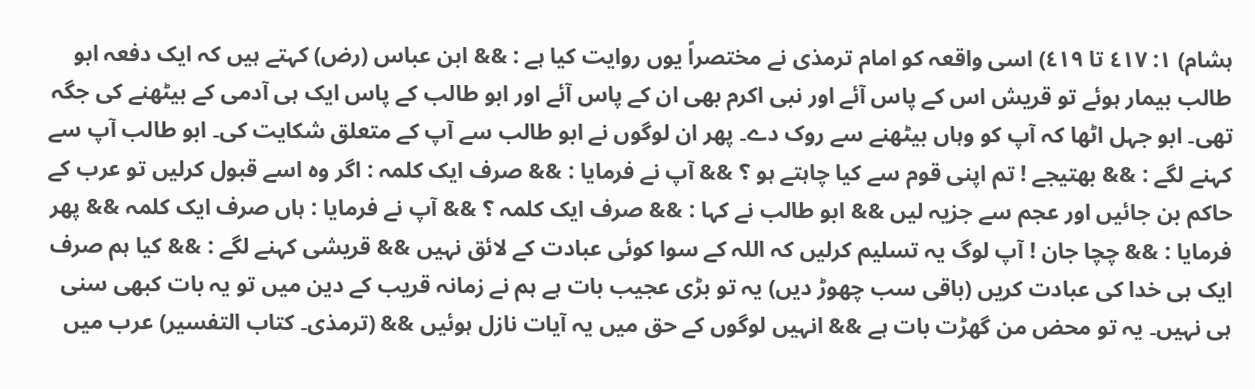ہشام) ١: ٤١٧ تا ٤١٩) اسی واقعہ کو امام ترمذی نے مختصراً یوں روایت کیا ہے : && ابن عباس (رض) کہتے ہیں کہ ایک دفعہ ابو طالب بیمار ہوئے تو قریش اس کے پاس آئے اور نبی اکرم بھی ان کے پاس آئے اور ابو طالب کے پاس ایک ہی آدمی کے بیٹھنے کی جگہ تھی۔ ابو جہل اٹھا کہ آپ کو وہاں بیٹھنے سے روک دے۔ پھر ان لوگوں نے ابو طالب سے آپ کے متعلق شکایت کی۔ ابو طالب آپ سے کہنے لگے : && بھتیجے ! تم اپنی قوم سے کیا چاہتے ہو ؟ && آپ نے فرمایا : && صرف ایک کلمہ : اگر وہ اسے قبول کرلیں تو عرب کے حاکم بن جائیں اور عجم سے جزیہ لیں && ابو طالب نے کہا : && صرف ایک کلمہ ؟ && آپ نے فرمایا : ہاں صرف ایک کلمہ && پھر فرمایا : && چچا جان ! آپ لوگ یہ تسلیم کرلیں کہ اللہ کے سوا کوئی عبادت کے لائق نہیں && قریشی کہنے لگے : && کیا ہم صرف ایک ہی خدا کی عبادت کریں (باقی سب چھوڑ دیں) یہ تو بڑی عجیب بات ہے ہم نے زمانہ قریب کے دین میں تو یہ بات کبھی سنی ہی نہیں۔ یہ تو محض من گھڑت بات ہے && انہیں لوگوں کے حق میں یہ آیات نازل ہوئیں && (ترمذی۔ کتاب التفسیر) عرب میں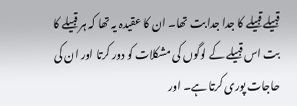قبیلے قبیلے کا جدا جدا بت تھا۔ ان کا عقیدہ یہ تھا کہ ہر قبیلے کا بت اس قبیلے کے لوگوں کی مشکلات کو دور کرتا اور ان کی حاجات پوری کرتا ہے۔ اور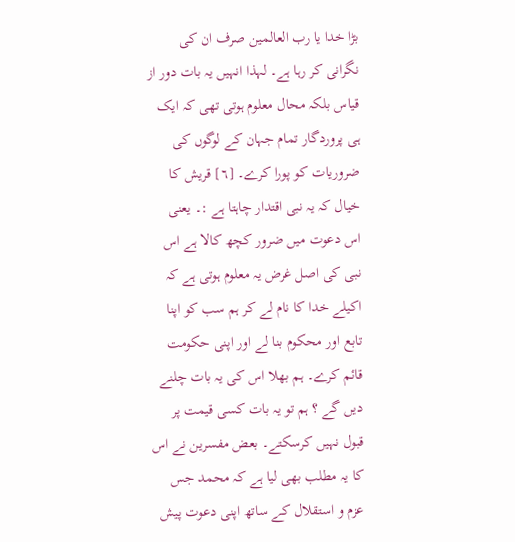بڑا خدا یا رب العالمین صرف ان کی نگرانی کر رہا ہے۔ لہذا انہیں یہ بات دور از قیاس بلکہ محال معلوم ہوتی تھی کہ ایک ہی پروردگار تمام جہان کے لوگوں کی ضروریات کو پورا کرے۔ [٦] قریش کا خیال کہ یہ نبی اقتدار چاہتا ہے :۔ یعنی اس دعوت میں ضرور کچھ کالا ہے اس نبی کی اصل غرض یہ معلوم ہوتی ہے کہ اکیلے خدا کا نام لے کر ہم سب کو اپنا تابع اور محکوم بنا لے اور اپنی حکومت قائم کرے۔ ہم بھلا اس کی یہ بات چلنے دیں گے ؟ ہم تو یہ بات کسی قیمت پر قبول نہیں کرسکتے۔ بعض مفسرین نے اس کا یہ مطلب بھی لیا ہے کہ محمد جس عزم و استقلال کے ساتھ اپنی دعوت پیش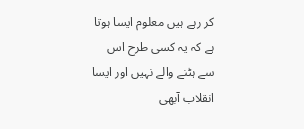کر رہے ہیں معلوم ایسا ہوتا ہے کہ یہ کسی طرح اس سے ہٹنے والے نہیں اور ایسا انقلاب آبھی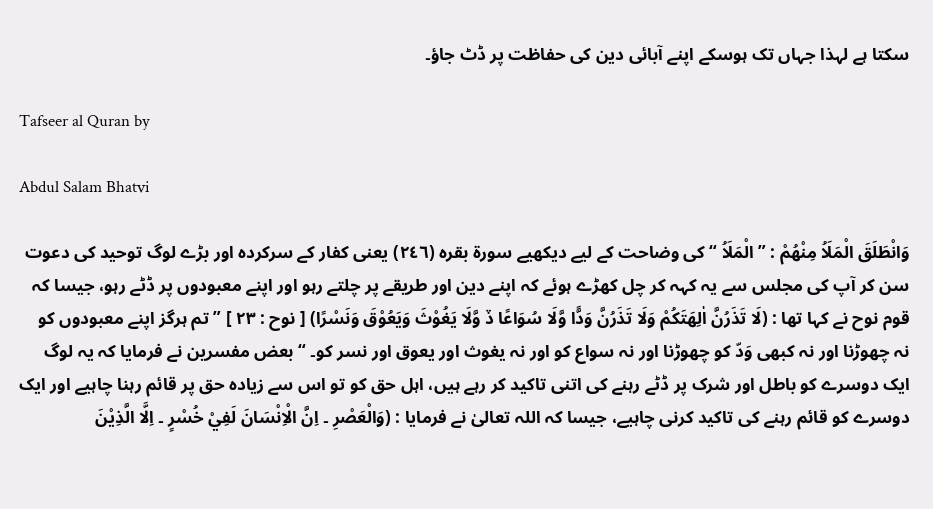سکتا ہے لہذا جہاں تک ہوسکے اپنے آبائی دین کی حفاظت پر ڈٹ جاؤ۔

Tafseer al Quran by

Abdul Salam Bhatvi

وَانْطَلَقَ الْمَلَاُ مِنْهُمْ : ” الْمَلَاُ “ کی وضاحت کے لیے دیکھیے سورة بقرہ (٢٤٦) یعنی کفار کے سرکردہ اور بڑے لوگ توحید کی دعوت سن کر آپ کی مجلس سے یہ کہہ کر چل کھڑے ہوئے کہ اپنے دین اور طریقے پر چلتے رہو اور اپنے معبودوں پر ڈٹے رہو، جیسا کہ قوم نوح نے کہا تھا : (لَا تَذَرُنَّ اٰلِهَتَكُمْ وَلَا تَذَرُنَّ وَدًّا وَّلَا سُوَاعًا ڏ وَّلَا يَغُوْثَ وَيَعُوْقَ وَنَسْرًا) [ نوح : ٢٣ ] ” تم ہرگز اپنے معبودوں کو نہ چھوڑنا اور نہ کبھی وَدّ کو چھوڑنا اور نہ سواع کو اور نہ یغوث اور یعوق اور نسر کو۔ “ بعض مفسرین نے فرمایا کہ یہ لوگ ایک دوسرے کو باطل اور شرک پر ڈٹے رہنے کی اتنی تاکید کر رہے ہیں، اہل حق کو تو اس سے زیادہ حق پر قائم رہنا چاہیے اور ایک دوسرے کو قائم رہنے کی تاکید کرنی چاہیے، جیسا کہ اللہ تعالیٰ نے فرمایا : (وَالْعَصْرِ ۔ اِنَّ الْاِنْسَانَ لَفِيْ خُسْرٍ ۔ اِلَّا الَّذِيْنَ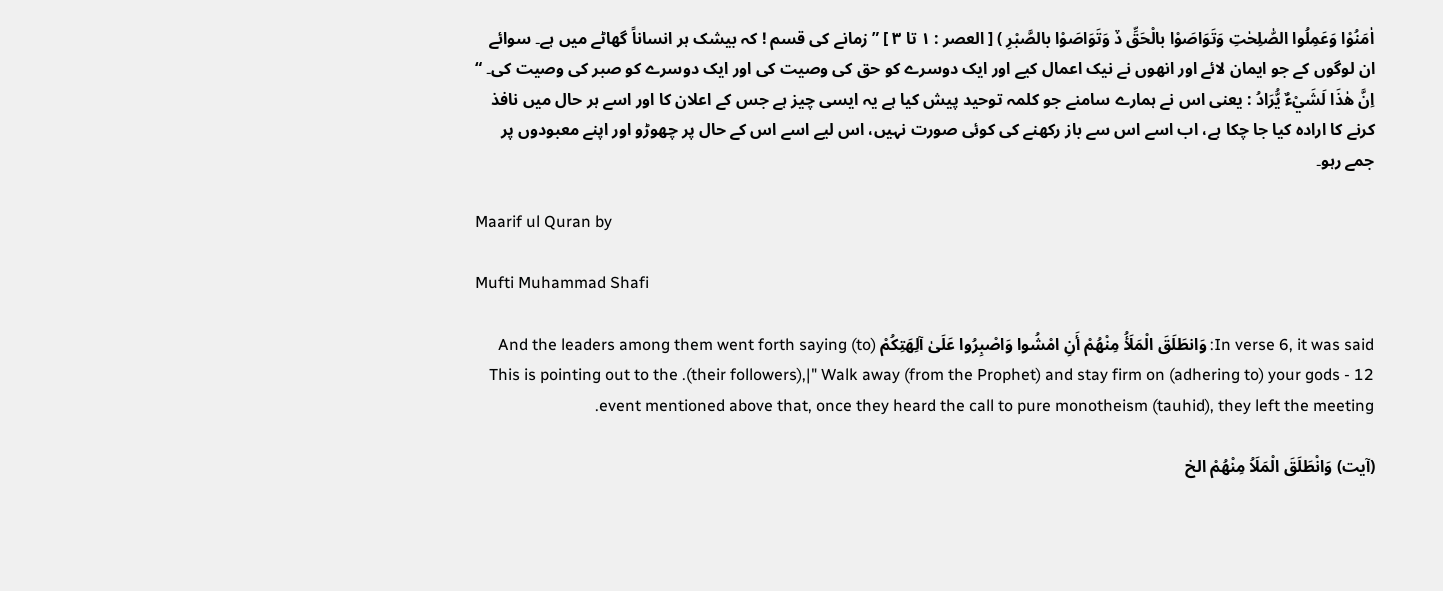اٰمَنُوْا وَعَمِلُوا الصّٰلِحٰتِ وَتَوَاصَوْا بالْحَقِّ ڏ وَتَوَاصَوْا بالصَّبْرِ ) [ العصر : ١ تا ٣ ] ” زمانے کی قسم ! کہ بیشک ہر انساناً گھاٹے میں ہے۔ سوائے ان لوگوں کے جو ایمان لائے اور انھوں نے نیک اعمال کیے اور ایک دوسرے کو حق کی وصیت کی اور ایک دوسرے کو صبر کی وصیت کی۔ “ اِنَّ ھٰذَا لَشَيْءٌ يُّرَادُ : یعنی اس نے ہمارے سامنے جو کلمہ توحید پیش کیا ہے یہ ایسی چیز ہے جس کے اعلان کا اور اسے ہر حال میں نافذ کرنے کا ارادہ کیا جا چکا ہے، اب اسے اس سے باز رکھنے کی کوئی صورت نہیں، اس لیے اسے اس کے حال پر چھوڑو اور اپنے معبودوں پر جمے رہو۔

Maarif ul Quran by

Mufti Muhammad Shafi

In verse 6, it was said: وَانطَلَقَ الْمَلَأُ مِنْهُمْ أَنِ امْشُوا وَاصْبِرُ‌وا عَلَىٰ آلِهَتِكُمْ (And the leaders among them went forth saying (to their followers),|" Walk away (from the Prophet) and stay firm on (adhering to) your gods - 12). This is pointing out to the event mentioned above that, once they heard the call to pure monotheism (tauhid), they left the meeting.

(آیت) وَانْطَلَقَ الْمَلَاُ مِنْهُمْ الخ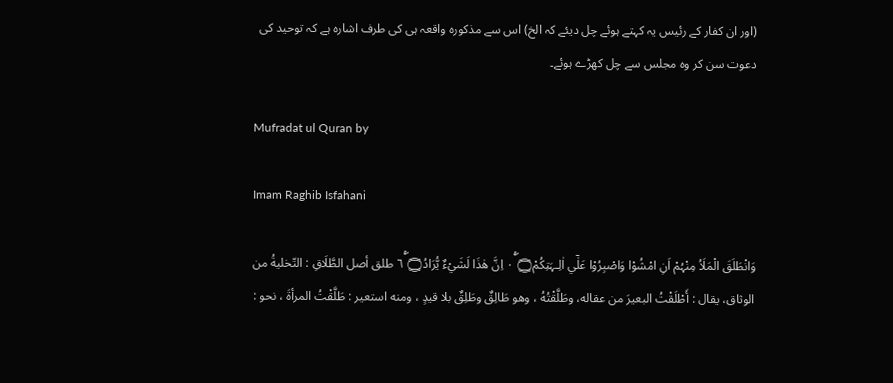(اور ان کفار کے رئیس یہ کہتے ہوئے چل دیئے کہ الخ) اس سے مذکورہ واقعہ ہی کی طرف اشارہ ہے کہ توحید کی دعوت سن کر وہ مجلس سے چل کھڑے ہوئے۔

Mufradat ul Quran by

Imam Raghib Isfahani

وَانْطَلَقَ الْمَلَاُ مِنْہُمْ اَنِ امْشُوْا وَاصْبِرُوْا عَلٰٓي اٰلِـہَتِكُمْ۝ ٠ۚۖ اِنَّ ھٰذَا لَشَيْءٌ يُّرَادُ۝ ٦ۖۚ طلق أصل الطَّلَاقِ : التّخليةُ من الوثاق، يقال : أَطْلَقْتُ البعیرَ من عقاله، وطَلَّقْتُهُ ، وهو طَالِقٌ وطَلِقٌ بلا قيدٍ ، ومنه استعیر : طَلَّقْتُ المرأةَ ، نحو :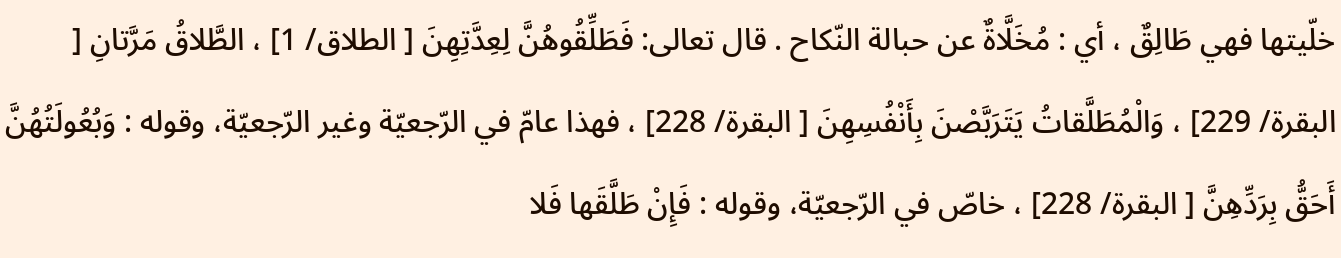خلّيتها فهي طَالِقٌ ، أي : مُخَلَّاةٌ عن حبالة النّكاح . قال تعالی: فَطَلِّقُوهُنَّ لِعِدَّتِهِنَ [ الطلاق/ 1] ، الطَّلاقُ مَرَّتانِ [ البقرة/ 229] ، وَالْمُطَلَّقاتُ يَتَرَبَّصْنَ بِأَنْفُسِهِنَ [ البقرة/ 228] ، فهذا عامّ في الرّجعيّة وغیر الرّجعيّة، وقوله : وَبُعُولَتُهُنَّ أَحَقُّ بِرَدِّهِنَّ [ البقرة/ 228] ، خاصّ في الرّجعيّة، وقوله : فَإِنْ طَلَّقَها فَلا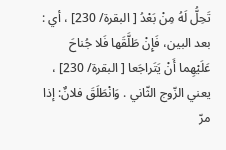تَحِلُّ لَهُ مِنْ بَعْدُ [ البقرة/ 230] ، أي : بعد البین، فَإِنْ طَلَّقَها فَلا جُناحَ عَلَيْهِما أَنْ يَتَراجَعا [ البقرة/ 230] ، يعني الزّوج الثّاني . وَانْطَلَقَ فلانٌ: إذا مرّ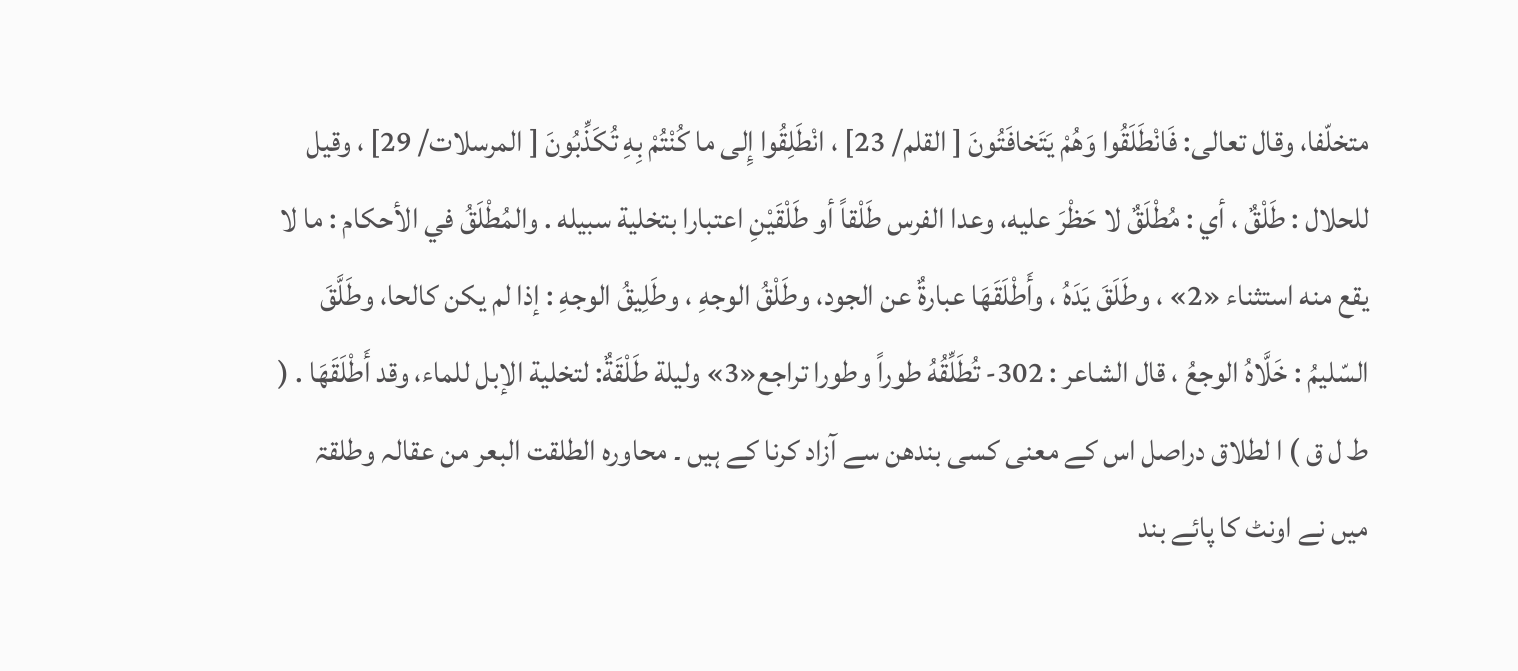متخلّفا، وقال تعالی: فَانْطَلَقُوا وَهُمْ يَتَخافَتُونَ [ القلم/ 23] ، انْطَلِقُوا إِلى ما كُنْتُمْ بِهِ تُكَذِّبُونَ [ المرسلات/ 29] ، وقیل للحلال : طَلْقٌ ، أي : مُطْلَقٌ لا حَظْرَ عليه، وعدا الفرس طَلْقاً أو طَلْقَيْنِ اعتبارا بتخلية سبیله . والمُطْلَقُ في الأحكام : ما لا يقع منه استثناء «2» ، وطَلَقَ يَدَهُ ، وأَطْلَقَهَا عبارةٌ عن الجود، وطَلْقُ الوجهِ ، وطَلِيقُ الوجهِ : إذا لم يكن کالحا، وطَلَّقَ السّليمُ : خَلَّاهُ الوجعُ ، قال الشاعر : 302- تُطَلِّقُهُ طوراً وطورا تراجع«3» ولیلة طَلْقَةٌ: لتخلية الإبل للماء، وقد أَطْلَقَهَا . ( ط ل ق ) ا لطلاق دراصل اس کے معنی کسی بندھن سے آزاد کرنا کے ہیں ۔ محاورہ الطلقت البعر من عقالہ وطلقۃ میں نے اونٹ کا پائے بند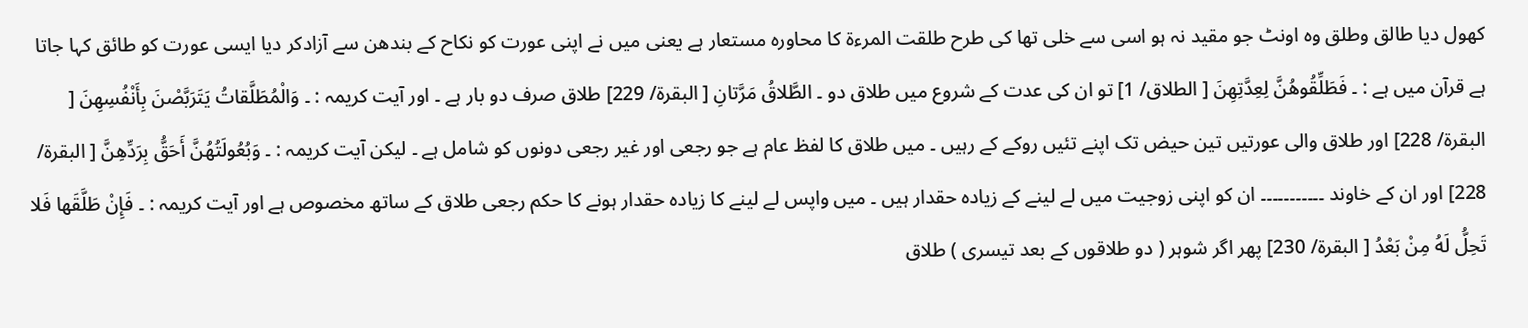کھول دیا طالق وطلق وہ اونٹ جو مقید نہ ہو اسی سے خلی تھا کی طرح طلقت المرءۃ کا محاورہ مستعار ہے یعنی میں نے اپنی عورت کو نکاح کے بندھن سے آزادکر دیا ایسی عورت کو طائق کہا جاتا ہے قرآن میں ہے : ۔ فَطَلِّقُوهُنَّ لِعِدَّتِهِنَ [ الطلاق/ 1] تو ان کی عدت کے شروع میں طلاق دو ۔ الطَّلاقُ مَرَّتانِ [ البقرة/ 229] طلاق صرف دو بار ہے ۔ اور آیت کریمہ : ۔ وَالْمُطَلَّقاتُ يَتَرَبَّصْنَ بِأَنْفُسِهِنَ [ البقرة/ 228] اور طلاق والی عورتیں تین حیض تک اپنے تئیں روکے کے رہیں ۔ میں طلاق کا لفظ عام ہے جو رجعی اور غیر رجعی دونوں کو شامل ہے ۔ لیکن آیت کریمہ : ۔ وَبُعُولَتُهُنَّ أَحَقُّ بِرَدِّهِنَّ [ البقرة/ 228] اور ان کے خاوند ۔۔۔۔۔۔۔۔۔۔۔ ان کو اپنی زوجیت میں لے لینے کے زیادہ حقدار ہیں ۔ میں واپس لے لینے کا زیادہ حقدار ہونے کا حکم رجعی طلاق کے ساتھ مخصوص ہے اور آیت کریمہ : ۔ فَإِنْ طَلَّقَها فَلا تَحِلُّ لَهُ مِنْ بَعْدُ [ البقرة/ 230] پھر اگر شوہر ( دو طلاقوں کے بعد تیسری ) طلاق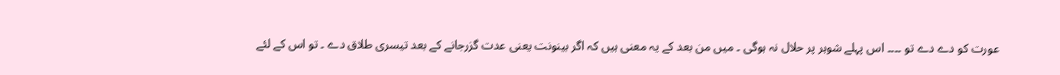عورت کو دے دے تو ۔۔۔۔ اس پہلے شوہر پر حلال نہ ہوگی ۔ میں من بعد کے یہ معنی ہیں کہ اگر بینونت یعنی عدت گزرجانے کے بعد تیسری طلاق دے ۔ تو اس کے لئے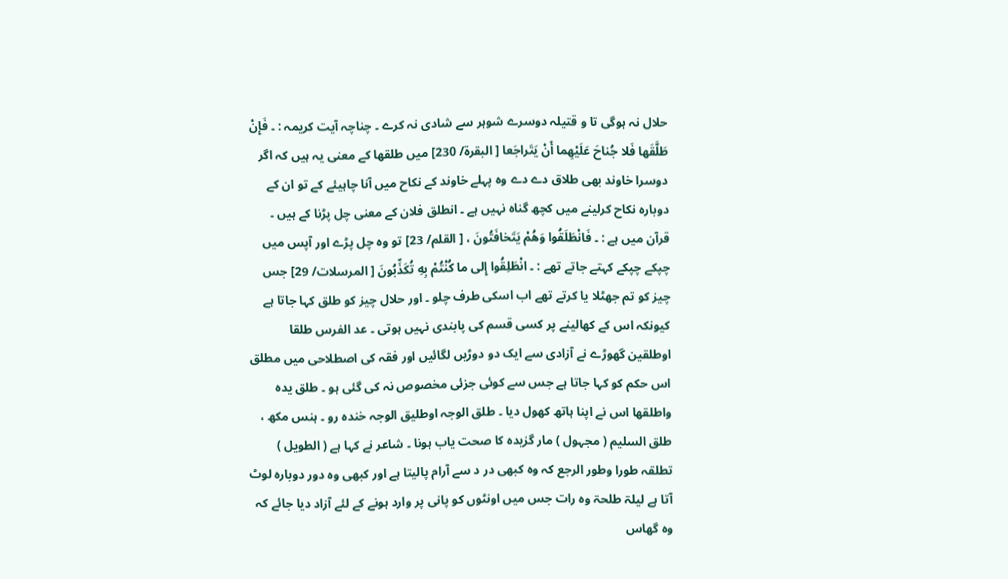حلال نہ ہوگی تا و قتیلہ دوسرے شوہر سے شادی نہ کرے ۔ چناچہ آیت کریمہ : ۔ فَإِنْ طَلَّقَها فَلا جُناحَ عَلَيْهِما أَنْ يَتَراجَعا [ البقرة/ 230] میں طلقھا کے معنی یہ ہیں کہ اگر دوسرا خاوند بھی طلاق دے دے وہ پہلے خاوند کے نکاح میں آنا چاہیئے کے تو ان کے دوبارہ نکاح کرلینے میں کچھ گناہ نہیں ہے ۔ انطلق فلان کے معنی چل پڑنا کے ہیں ۔ قرآن میں ہے : ۔ فَانْطَلَقُوا وَهُمْ يَتَخافَتُونَ ، [ القلم/ 23] تو وہ چل پڑے اور آپس میں چپکے چپکے کہتے جاتے تھے : ۔ انْطَلِقُوا إِلى ما كُنْتُمْ بِهِ تُكَذِّبُونَ [ المرسلات/ 29] جس چیز کو تم جھٹلا یا کرتے تھے اب اسکی طرف چلو ۔ اور حلال چیز کو طلق کہا جاتا ہے کیونکہ اس کے کھالینے پر کسی قسم کی پابندی نہیں ہوتی ۔ عد الفرس طلقا اوطلقین گھوڑے نے آزادی سے ایک دو دوڑیں لگائیں اور فقہ کی اصطلاحی میں مطلق اس حکم کو کہا جاتا ہے جس سے کوئی جزئی مخصوص نہ کی گئی ہو ۔ طلق یدہ واطلقھا اس نے اپنا ہاتھ کھول دیا ۔ طلق الوجہ اوطلیق الوجہ خندہ رو ۔ ہنس مکھ ، طلق السلیم ( مجہول ) مار گزیدہ کا صحت یاب ہونا ۔ شاعر نے کہا ہے ( الطویل ) تطلقہ طورا وطور الرجع کہ وہ کبھی در د سے آرام پالیتا ہے اور کبھی وہ دور دوبارہ لوٹ آتا ہے لیلۃ طلحۃ وہ رات جس میں اونٹوں کو پانی پر وارد ہونے کے لئے آزاد دیا جائے کہ وہ گھاس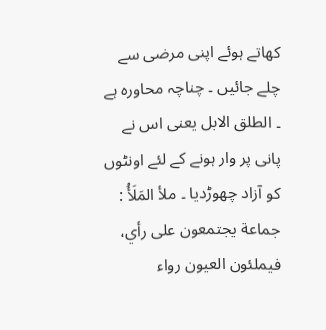کھاتے ہوئے اپنی مرضی سے چلے جائیں ۔ چناچہ محاورہ ہے ۔ الطلق الابل یعنی اس نے پانی پر وار ہونے کے لئے اونٹوں کو آزاد چھوڑدیا ۔ ملأ المَلَأُ : جماعة يجتمعون علی رأي، فيملئون العیون رواء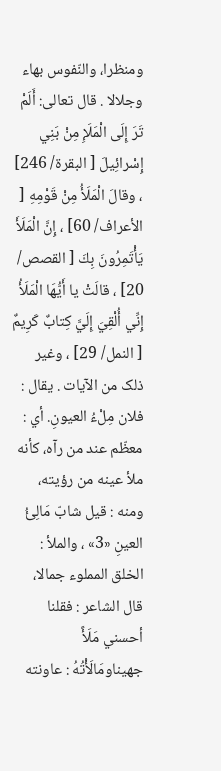ومنظرا، والنّفوس بهاء وجلالا . قال تعالی: أَلَمْ تَرَ إِلَى الْمَلَإِ مِنْ بَنِي إِسْرائِيلَ [ البقرة/ 246] ، وقالَ الْمَلَأُ مِنْ قَوْمِهِ [ الأعراف/ 60] ، إِنَّ الْمَلَأَ يَأْتَمِرُونَ بِكَ [ القصص/ 20] ، قالَتْ يا أَيُّهَا الْمَلَأُ إِنِّي أُلْقِيَ إِلَيَّ كِتابٌ كَرِيمٌ [ النمل/ 29] ، وغیر ذلک من الآیات . يقال : فلان مِلْءُ العیونِ. أي : معظّم عند من رآه، كأنه ملأ عينه من رؤيته، ومنه : قيل شابّ مَالِئُ العینِ «3» ، والملأ : الخلق المملوء جمالا، قال الشاعر : فقلنا أحسني مَلَأً جهيناومَالَأْتُهُ : عاونته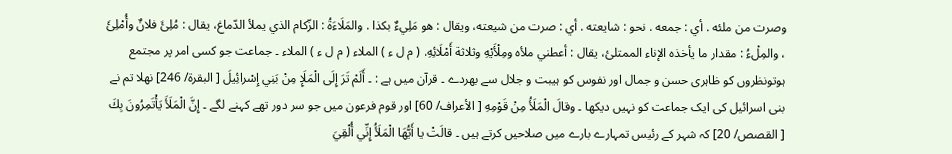وصرت من ملئه . أي : جمعه . نحو : شایعته . أي : صرت من شيعته، ويقال : هو مَلِيءٌ بکذا . والمَلَاءَةُ : الزّكام الذي يملأ الدّماغ، يقال : مُلِئَ فلانٌ وأُمْلِئَ ، والمِلْءُ : مقدار ما يأخذه الإناء الممتلئ، يقال : أعطني ملأه ومِلْأَيْهِ وثلاثة أَمْلَائِهِ. ( م ل ء ) الملاء ( م ل ء ) الملاء ۔ جماعت جو کسی امر پر مجتمع ہوتونظروں کو ظاہری حسن و جمال اور نفوس کو ہیبت و جلال سے بھردے ۔ قرآن میں ہے : ۔ أَلَمْ تَرَ إِلَى الْمَلَإِ مِنْ بَنِي إِسْرائِيلَ [ البقرة/ 246] نھلا تم نے بنی اسرائیل کی ایک جماعت کو نہیں دیکھا ۔ وقالَ الْمَلَأُ مِنْ قَوْمِهِ [ الأعراف/ 60] اور قوم فرعون میں جو سر دور تھے کہنے لگے ۔ إِنَّ الْمَلَأَ يَأْتَمِرُونَ بِكَ [ القصص/ 20] کہ شہر کے رئیس تمہارے بارے میں صلاحیں کرتے ہیں ۔ قالَتْ يا أَيُّهَا الْمَلَأُ إِنِّي أُلْقِيَ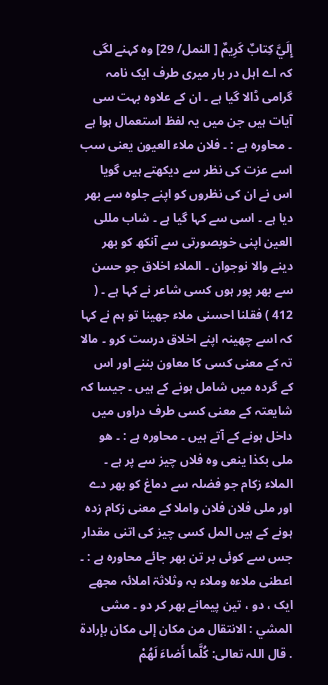إِلَيَّ كِتابٌ كَرِيمٌ [ النمل/ 29] وہ کہنے لگی کہ اے اہل در بار میری طرف ایک نامہ گرامی ڈالا گیا ہے ۔ ان کے علاوہ بہت سی آیات ہیں جن میں یہ لفظ استعمال ہوا ہے ۔ محاورہ ہے : ۔ فلان ملاء العیون یعنی سب اسے عزت کی نظر سے دیکھتے ہیں گویا اس نے ان کی نظروں کو اپنے جلوہ سے بھر دیا ہے ۔ اسی سے کہا گیا ہے ۔ شاب مللی العین اپنی خوبصورتی سے آنکھ کو بھر دینے والا نوجوان ۔ الملاء اخلاق جو حسن سے بھر پور ہوں کسی شاعر نے کہا ہے ۔ ( 412 ) فقلنا احسنی ملاء جھینا تو ہم نے کہا کہ اسے چھینہ اپنے اخلاق درست کرو ۔ مالا تہ کے معنی کسی کا معاون بننے اور اس کے گردہ میں شامل ہونے کے ہیں ۔ جیسا کہ شایعتہ کے معنی کسی طرف دراوں میں داخل ہونے کے آتے ہیں ۔ محاورہ ہے : ۔ ھو ملی بکذا ینعی وہ فلاں چیز سے پر ہے ۔ الملاء زکام جو فضلہ سے دماغ کو بھر دے اور ملی فلان فلان واملا کے معنی زکام زدہ ہونے کے ہیں المل کسی چیز کی اتنی مقدار جس سے کوئی بر تن بھر جائے محاورہ ہے : ۔ اعطنی ملاءہ وملاء بہ وثلاثۃ املائہ مجھے ایک ، دو ، تین پیمانے بھر کر دو ۔ مشی المشي : الانتقال من مکان إلى مکان بإرادة . قال اللہ تعالی: كُلَّما أَضاءَ لَهُمْ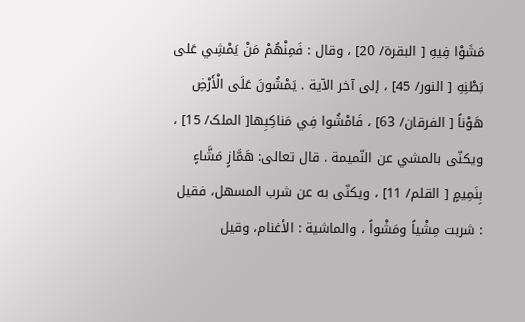مَشَوْا فِيهِ [ البقرة/ 20] ، وقال : فَمِنْهُمْ مَنْ يَمْشِي عَلى بَطْنِهِ [ النور/ 45] ، إلى آخر الآية . يَمْشُونَ عَلَى الْأَرْضِ هَوْناً [ الفرقان/ 63] ، فَامْشُوا فِي مَناكِبِها[ الملک/ 15] ، ويكنّى بالمشي عن النّميمة . قال تعالی: هَمَّازٍ مَشَّاءٍ بِنَمِيمٍ [ القلم/ 11] ، ويكنّى به عن شرب المسهل، فقیل : شربت مِشْياً ومَشْواً ، والماشية : الأغنام، وقیل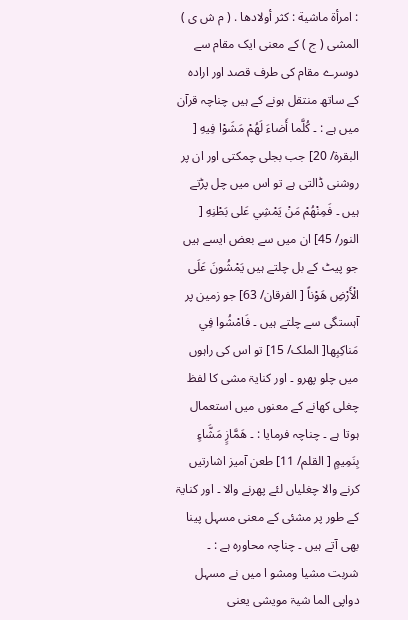: امرأة ماشية : كثر أولادها . ( م ش ی ) المشی ( ج ) کے معنی ایک مقام سے دوسرے مقام کی طرف قصد اور ارادہ کے ساتھ منتقل ہونے کے ہیں چناچہ قرآن میں ہے : ۔ كُلَّما أَضاءَ لَهُمْ مَشَوْا فِيهِ [ البقرة/ 20] جب بجلی چمکتی اور ان پر روشنی ڈالتی ہے تو اس میں چل پڑتے ہیں ۔ فَمِنْهُمْ مَنْ يَمْشِي عَلى بَطْنِهِ [ النور/ 45] ان میں سے بعض ایسے ہیں جو پیٹ کے بل چلتے ہیں يَمْشُونَ عَلَى الْأَرْضِ هَوْناً [ الفرقان/ 63] جو زمین پر آہستگی سے چلتے ہیں ۔ فَامْشُوا فِي مَناكِبِها[ الملک/ 15] تو اس کی راہوں میں چلو پھرو ۔ اور کنایۃ مشی کا لفظ چغلی کھانے کے معنوں میں استعمال ہوتا ہے ۔ چناچہ فرمایا : ۔ هَمَّازٍ مَشَّاءٍ بِنَمِيمٍ [ القلم/ 11] طعن آمیز اشارتیں کرنے والا چغلیاں لئے پھرنے والا ۔ اور کنایۃ کے طور پر مشئی کے معنی مسہل پینا بھی آتے ہیں ۔ چناچہ محاورہ ہے : ۔ شربت مشیا ومشو ا میں نے مسہل دواپی الما شیۃ مویشی یعنی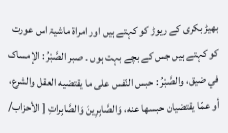بھیڑ بکری کے ریوڑ کو کہتے ہیں اور امراۃ ماشیۃ اس عورت کو کہتے ہیں جس کے بچے بہت ہوں ۔ صبر الصَّبْرُ : الإمساک في ضيق، والصَّبْرُ : حبس النّفس علی ما يقتضيه العقل والشرع، أو عمّا يقتضیان حبسها عنه، وَالصَّابِرِينَ وَالصَّابِراتِ [ الأحزاب/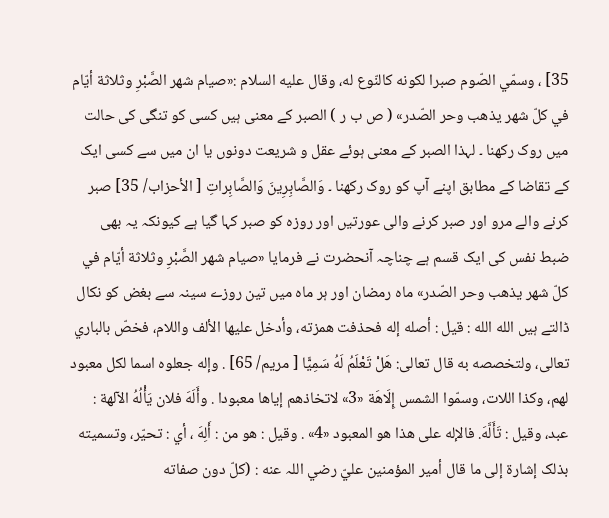35] ، وسمّي الصّوم صبرا لکونه کالنّوع له، وقال عليه السلام :«صيام شهر الصَّبْرِ وثلاثة أيّام في كلّ شهر يذهب وحر الصّدر» ( ص ب ر ) الصبر کے معنی ہیں کسی کو تنگی کی حالت میں روک رکھنا ۔ لہذا الصبر کے معنی ہوئے عقل و شریعت دونوں یا ان میں سے کسی ایک کے تقاضا کے مطابق اپنے آپ کو روک رکھنا ۔ وَالصَّابِرِينَ وَالصَّابِراتِ [ الأحزاب/ 35] صبر کرنے والے مرو اور صبر کرنے والی عورتیں اور روزہ کو صبر کہا گیا ہے کیونکہ یہ بھی ضبط نفس کی ایک قسم ہے چناچہ آنحضرت نے فرمایا «صيام شهر الصَّبْرِ وثلاثة أيّام في كلّ شهر يذهب وحر الصّدر» ماه رمضان اور ہر ماہ میں تین روزے سینہ سے بغض کو نکال ڈالتے ہیں الله الله : قيل : أصله إله فحذفت همزته، وأدخل عليها الألف واللام، فخصّ بالباري تعالی، ولتخصصه به قال تعالی: هَلْ تَعْلَمُ لَهُ سَمِيًّا [ مریم/ 65] . وإله جعلوه اسما لکل معبود لهم، وکذا اللات، وسمّوا الشمس إِلَاهَة «3» لاتخاذهم إياها معبودا . وأَلَهَ فلان يَأْلُهُ الآلهة : عبد، وقیل : تَأَلَّهَ. فالإله علی هذا هو المعبود «4» . وقیل : هو من : أَلِهَ ، أي : تحيّر، وتسمیته بذلک إشارة إلى ما قال أمير المؤمنین عليّ رضي اللہ عنه : (كلّ دون صفاته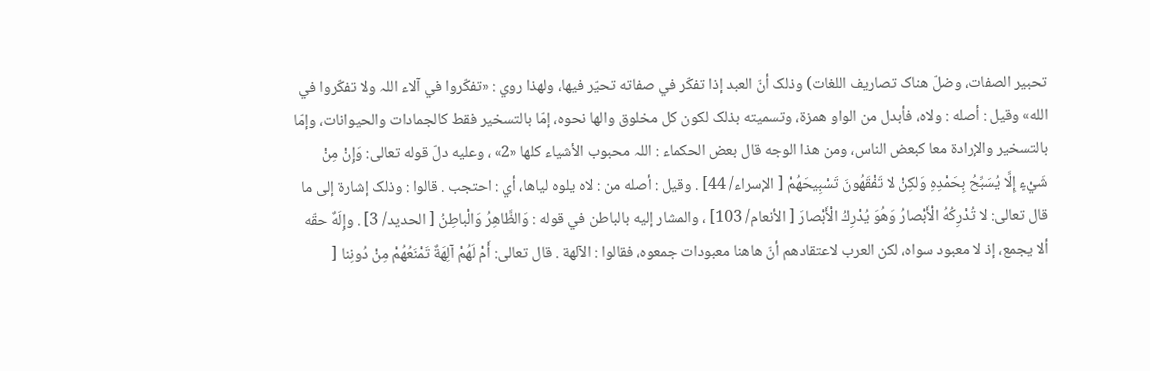تحبیر الصفات، وضلّ هناک تصاریف اللغات) وذلک أنّ العبد إذا تفكّر في صفاته تحيّر فيها، ولهذا روي : «تفكّروا في آلاء اللہ ولا تفكّروا في الله» وقیل : أصله : ولاه، فأبدل من الواو همزة، وتسمیته بذلک لکون کل مخلوق والها نحوه، إمّا بالتسخیر فقط کالجمادات والحیوانات، وإمّا بالتسخیر والإرادة معا کبعض الناس، ومن هذا الوجه قال بعض الحکماء : اللہ محبوب الأشياء کلها «2» ، وعليه دلّ قوله تعالی: وَإِنْ مِنْ شَيْءٍ إِلَّا يُسَبِّحُ بِحَمْدِهِ وَلكِنْ لا تَفْقَهُونَ تَسْبِيحَهُمْ [ الإسراء/ 44] . وقیل : أصله من : لاه يلوه لياها، أي : احتجب . قالوا : وذلک إشارة إلى ما قال تعالی: لا تُدْرِكُهُ الْأَبْصارُ وَهُوَ يُدْرِكُ الْأَبْصارَ [ الأنعام/ 103] ، والمشار إليه بالباطن في قوله : وَالظَّاهِرُ وَالْباطِنُ [ الحدید/ 3] . وإِلَهٌ حقّه ألا يجمع، إذ لا معبود سواه، لکن العرب لاعتقادهم أنّ هاهنا معبودات جمعوه، فقالوا : الآلهة . قال تعالی: أَمْ لَهُمْ آلِهَةٌ تَمْنَعُهُمْ مِنْ دُونِنا [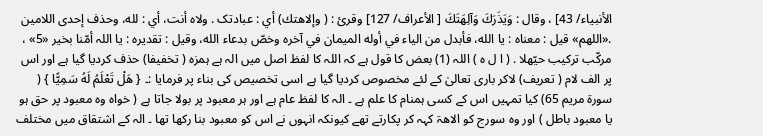الأنبیاء/ 43] ، وقال : وَيَذَرَكَ وَآلِهَتَكَ [ الأعراف/ 127] وقرئ : ( وإلاهتك) أي : عبادتک . ولاه أنت، أي : لله، وحذف إحدی اللامین .«اللهم» قيل : معناه : يا الله، فأبدل من الیاء في أوله المیمان في آخره وخصّ بدعاء الله، وقیل : تقدیره : يا اللہ أمّنا بخیر «5» ، مركّب تركيب حيّهلا . ( ا ل ہ ) اللہ (1) بعض کا قول ہے کہ اللہ کا لفظ اصل میں الہ ہے ہمزہ ( تخفیفا) حذف کردیا گیا ہے اور اس پر الف لام ( تعریف) لاکر باری تعالیٰ کے لئے مخصوص کردیا گیا ہے اسی تخصیص کی بناء پر فرمایا :۔ { هَلْ تَعْلَمُ لَهُ سَمِيًّا } ( سورة مریم 65) کیا تمہیں اس کے کسی ہمنام کا علم ہے ۔ الہ کا لفظ عام ہے اور ہر معبود پر بولا جاتا ہے ( خواہ وہ معبود پر حق ہو یا معبود باطل ) اور وہ سورج کو الاھۃ کہہ کر پکارتے تھے کیونکہ انہوں نے اس کو معبود بنا رکھا تھا ۔ الہ کے اشتقاق میں مختلف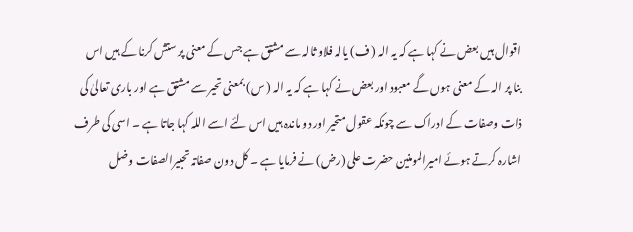اقوال ہیں بعض نے کہا ہے کہ یہ الہ ( ف) یالہ فلاو ثالہ سے مشتق ہے جس کے معنی پر ستش کرنا کے ہیں اس بنا پر الہ کے معنی ہوں گے معبود اور بعض نے کہا ہے کہ یہ الہ ( س) بمعنی تحیر سے مشتق ہے اور باری تعالیٰ کی ذات وصفات کے ادراک سے چونکہ عقول متحیر اور دو ماندہ ہیں اس لئے اسے اللہ کہا جاتا ہے ۔ اسی کی طرف اشارہ کرتے ہوئے امیرالمومنین حضرت علی (رض) نے فرمایا ہے ۔ کل دون صفاتہ تحبیرالصفات وضل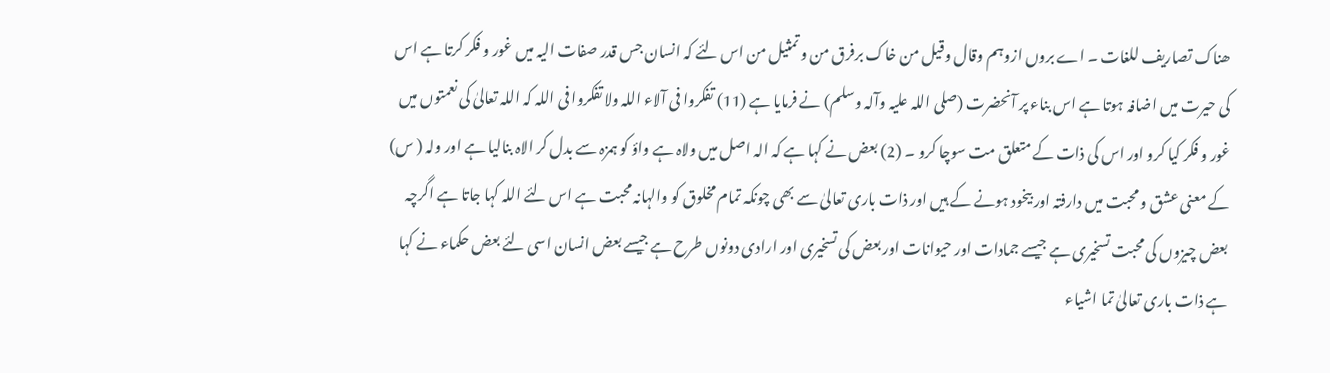ھناک تصاریف للغات ۔ اے بروں ازوہم وقال وقیل من خاک برفرق من و تمثیل من اس لئے کہ انسان جس قدر صفات الیہ میں غور و فکر کرتا ہے اس کی حیرت میں اضافہ ہوتا ہے اس بناء پر آنحضرت (صلی اللہ علیہ وآلہ وسلم) نے فرمایا ہے (11) تفکروا فی آلاء اللہ ولا تفکروا فی اللہ کہ اللہ تعالیٰ کی نعمتوں میں غور و فکر کیا کرو اور اس کی ذات کے متعلق مت سوچا کرو ۔ (2) بعض نے کہا ہے کہ الہ اصل میں ولاہ ہے واؤ کو ہمزہ سے بدل کر الاہ بنالیا ہے اور ولہ ( س) کے معنی عشق و محبت میں دارفتہ اور بیخود ہونے کے ہیں اور ذات باری تعالیٰ سے بھی چونکہ تمام مخلوق کو والہانہ محبت ہے اس لئے اللہ کہا جاتا ہے اگرچہ بعض چیزوں کی محبت تسخیری ہے جیسے جمادات اور حیوانات اور بعض کی تسخیری اور ارادی دونوں طرح ہے جیسے بعض انسان اسی لئے بعض حکماء نے کہا ہے ذات باری تعالیٰ تما اشیاء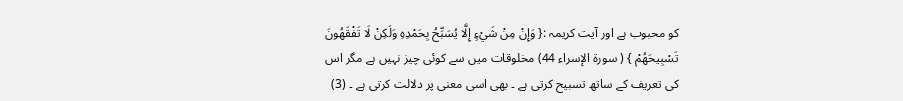کو محبوب ہے اور آیت کریمہ :{ وَإِنْ مِنْ شَيْءٍ إِلَّا يُسَبِّحُ بِحَمْدِهِ وَلَكِنْ لَا تَفْقَهُونَ تَسْبِيحَهُمْ } ( سورة الإسراء 44) مخلوقات میں سے کوئی چیز نہیں ہے مگر اس کی تعریف کے ساتھ تسبیح کرتی ہے ۔ بھی اسی معنی پر دلالت کرتی ہے ۔ (3)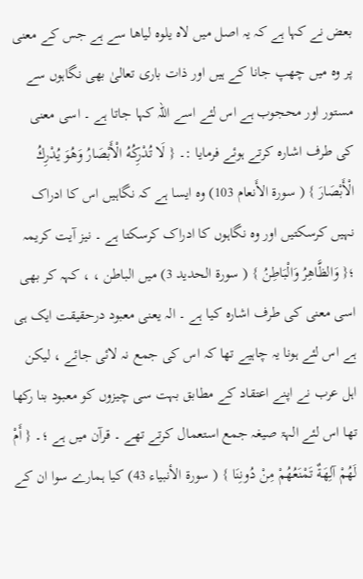بعض نے کہا ہے کہ یہ اصل میں لاہ یلوہ لیاھا سے ہے جس کے معنی پر وہ میں چھپ جانا کے ہیں اور ذات باری تعالیٰ بھی نگاہوں سے مستور اور محجوب ہے اس لئے اسے اللہ کہا جاتا ہے ۔ اسی معنی کی طرف اشارہ کرتے ہوئے فرمایا :۔ { لَا تُدْرِكُهُ الْأَبْصَارُ وَهُوَ يُدْرِكُ الْأَبْصَارَ } ( سورة الأَنعام 103) وہ ایسا ہے کہ نگاہیں اس کا ادراک نہیں کرسکتیں اور وہ نگاہوں کا ادراک کرسکتا ہے ۔ نیز آیت کریمہ ؛{ وَالظَّاهِرُ وَالْبَاطِنُ } ( سورة الحدید 3) میں الباطن ، ، کہہ کر بھی اسی معنی کی طرف اشارہ کیا ہے ۔ الہ یعنی معبود درحقیقت ایک ہی ہے اس لئے ہونا یہ چاہیے تھا کہ اس کی جمع نہ لائی جائے ، لیکن اہل عرب نے اپنے اعتقاد کے مطابق بہت سی چیزوں کو معبود بنا رکھا تھا اس لئے الہۃ صیغہ جمع استعمال کرتے تھے ۔ قرآن میں ہے ؛۔ { أَمْ لَهُمْ آلِهَةٌ تَمْنَعُهُمْ مِنْ دُونِنَا } ( سورة الأنبیاء 43) کیا ہمارے سوا ان کے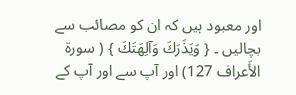اور معبود ہیں کہ ان کو مصائب سے بچالیں ۔ { وَيَذَرَكَ وَآلِهَتَكَ } ( سورة الأَعراف 127) اور آپ سے اور آپ کے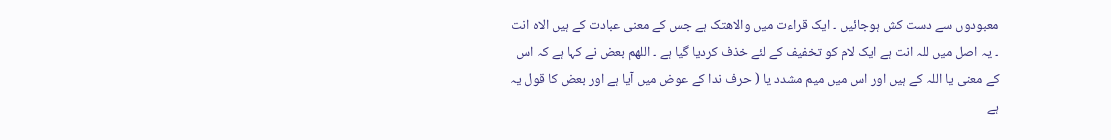معبودوں سے دست کش ہوجائیں ۔ ایک قراءت میں والاھتک ہے جس کے معنی عبادت کے ہیں الاہ انت ۔ یہ اصل میں للہ انت ہے ایک لام کو تخفیف کے لئے خذف کردیا گیا ہے ۔ اللھم بعض نے کہا ہے کہ اس کے معنی یا اللہ کے ہیں اور اس میں میم مشدد یا ( حرف ندا کے عوض میں آیا ہے اور بعض کا قول یہ ہے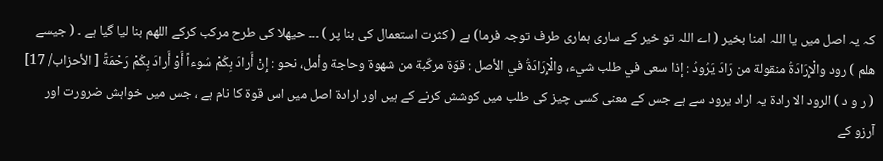کہ یہ اصل میں یا اللہ امنا بخیر ( اے اللہ تو خیر کے ساری ہماری طرف توجہ فرما) ہے ( کثرت استعمال کی بنا پر ) ۔۔۔ حیھلا کی طرح مرکب کرکے اللھم بنا لیا گیا ہے ۔ ( جیسے ھلم ) رود والْإِرَادَةُ منقولة من رَادَ يَرُودُ : إذا سعی في طلب شيء، والْإِرَادَةُ في الأصل : قوّة مركّبة من شهوة وحاجة وأمل، نحو : إِنْ أَرادَ بِكُمْ سُوءاً أَوْ أَرادَ بِكُمْ رَحْمَةً [ الأحزاب/ 17] ( ر و د ) الرود الا رادۃ یہ اراد یرود سے ہے جس کے معنی کسی چیز کی طلب میں کوشش کرنے کے ہیں اور ارادۃ اصل میں اس قوۃ کا نام ہے ، جس میں خواہش ضرورت اور آرزو کے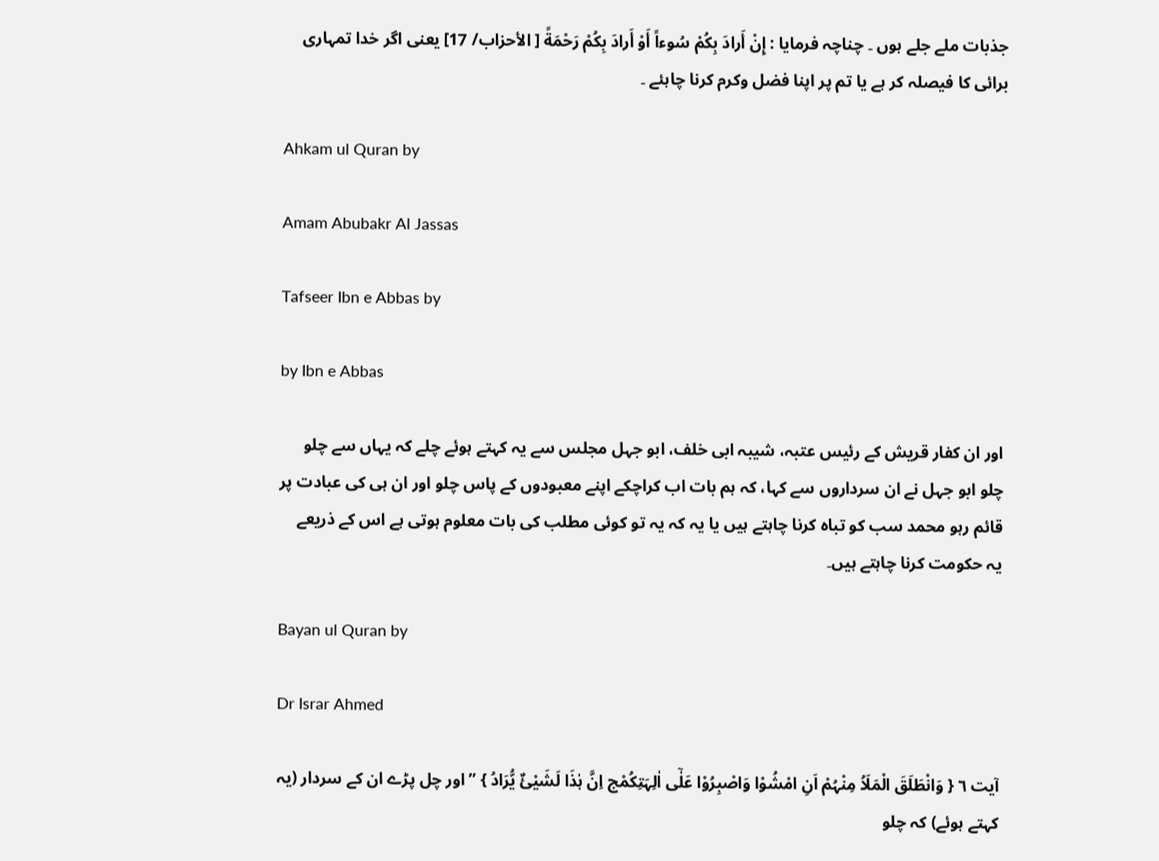جذبات ملے جلے ہوں ۔ چناچہ فرمایا : إِنْ أَرادَ بِكُمْ سُوءاً أَوْ أَرادَ بِكُمْ رَحْمَةً [ الأحزاب/ 17] یعنی اگر خدا تمہاری برائی کا فیصلہ کر ہے یا تم پر اپنا فضل وکرم کرنا چاہئے ۔

Ahkam ul Quran by

Amam Abubakr Al Jassas

Tafseer Ibn e Abbas by

by Ibn e Abbas

اور ان کفار قریش کے رئیس عتبہ، شیبہ ابی خلف، ابو جہل مجلس سے یہ کہتے ہوئے چلے کہ یہاں سے چلو چلو ابو جہل نے ان سرداروں سے کہا، کہ ہم بات اب کراچکے اپنے معبودوں کے پاس چلو اور ان ہی کی عبادت پر قائم رہو محمد سب کو تباہ کرنا چاہتے ہیں یا یہ کہ یہ تو کوئی مطلب کی بات معلوم ہوتی ہے اس کے ذریعے یہ حکومت کرنا چاہتے ہیں۔

Bayan ul Quran by

Dr Israr Ahmed

آیت ٦ { وَانْطَلَقَ الْمَلَاُ مِنْہُمْ اَنِ امْشُوْا وَاصْبِرُوْا عَلٰٓی اٰلِہَتِکُمْج اِنَّ ہٰذَا لَشَیْئٌ یُّرَادُ } ” اور چل پڑے ان کے سردار (یہ کہتے ہوئے) کہ چلو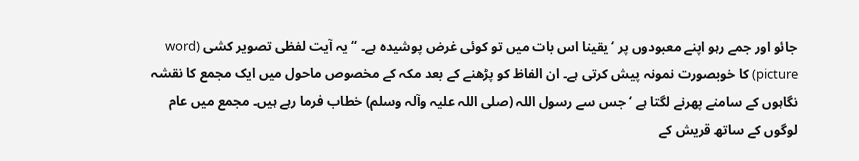جائو اور جمے رہو اپنے معبودوں پر ‘ یقینا اس بات میں تو کوئی غرض پوشیدہ ہے۔ “ یہ آیت لفظی تصویر کشی (word picture) کا خوبصورت نمونہ پیش کرتی ہے۔ ان الفاظ کو پڑھنے کے بعد مکہ کے مخصوص ماحول میں ایک مجمع کا نقشہ نگاہوں کے سامنے پھرنے لگتا ہے ‘ جس سے رسول اللہ (صلی اللہ علیہ وآلہ وسلم) خطاب فرما رہے ہیں۔ مجمع میں عام لوگوں کے ساتھ قریش کے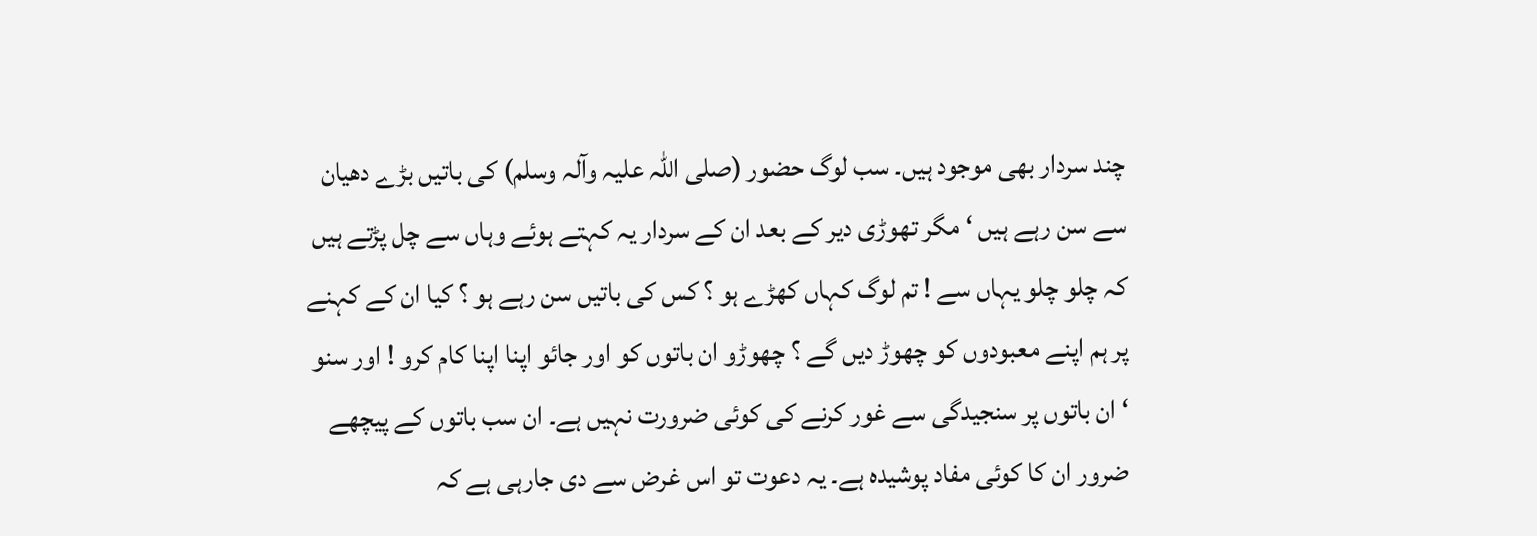چند سردار بھی موجود ہیں۔ سب لوگ حضور (صلی اللہ علیہ وآلہ وسلم) کی باتیں بڑے دھیان سے سن رہے ہیں ‘ مگر تھوڑی دیر کے بعد ان کے سردار یہ کہتے ہوئے وہاں سے چل پڑتے ہیں کہ چلو چلو یہاں سے ! تم لوگ کہاں کھڑے ہو ؟ کس کی باتیں سن رہے ہو ؟ کیا ان کے کہنے پر ہم اپنے معبودوں کو چھوڑ دیں گے ؟ چھوڑو ان باتوں کو اور جائو اپنا اپنا کام کرو ! اور سنو ‘ ان باتوں پر سنجیدگی سے غور کرنے کی کوئی ضرورت نہیں ہے۔ ان سب باتوں کے پیچھے ضرور ان کا کوئی مفاد پوشیدہ ہے۔ یہ دعوت تو اس غرض سے دی جارہی ہے کہ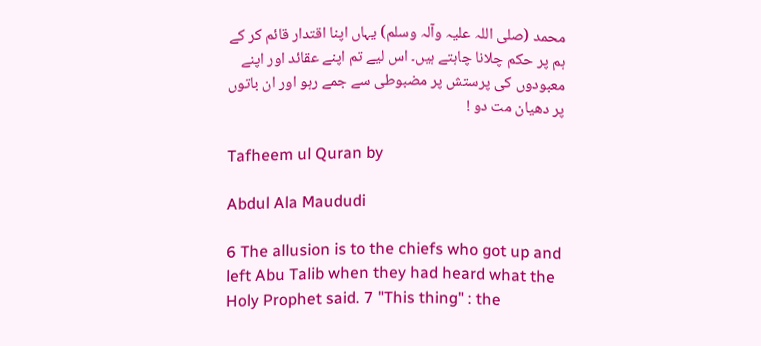محمد (صلی اللہ علیہ وآلہ وسلم) یہاں اپنا اقتدار قائم کر کے ہم پر حکم چلانا چاہتے ہیں۔ اس لیے تم اپنے عقائد اور اپنے معبودوں کی پرستش پر مضبوطی سے جمے رہو اور ان باتوں پر دھیان مت دو !

Tafheem ul Quran by

Abdul Ala Maududi

6 The allusion is to the chiefs who got up and left Abu Talib when they had heard what the Holy Prophet said. 7 "This thing" : the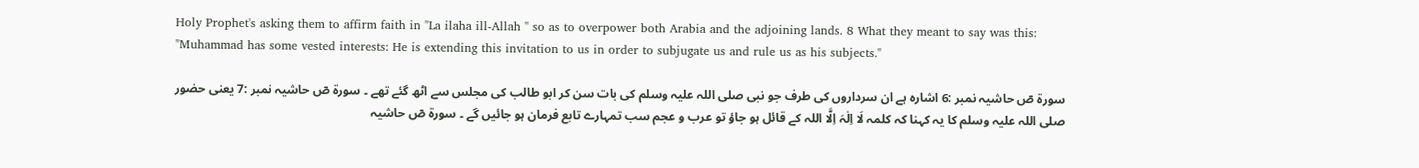Holy Prophet's asking them to affirm faith in "La ilaha ill-Allah " so as to overpower both Arabia and the adjoining lands. 8 What they meant to say was this: "Muhammad has some vested interests: He is extending this invitation to us in order to subjugate us and rule us as his subjects."

سورة صٓ حاشیہ نمبر :6 اشارہ ہے ان سرداروں کی طرف جو نبی صلی اللہ علیہ وسلم کی بات سن کر ابو طالب کی مجلس سے اٹھ گئے تھے ۔ سورة صٓ حاشیہ نمبر :7 یعنی حضور صلی اللہ علیہ وسلم کا یہ کہنا کہ کلمہ لَا اِلٰہَ اِلَّا اللہ کے قائل ہو جاؤ تو عرب و عجم سب تمہارے تابع فرمان ہو جائیں گے ۔ سورة صٓ حاشیہ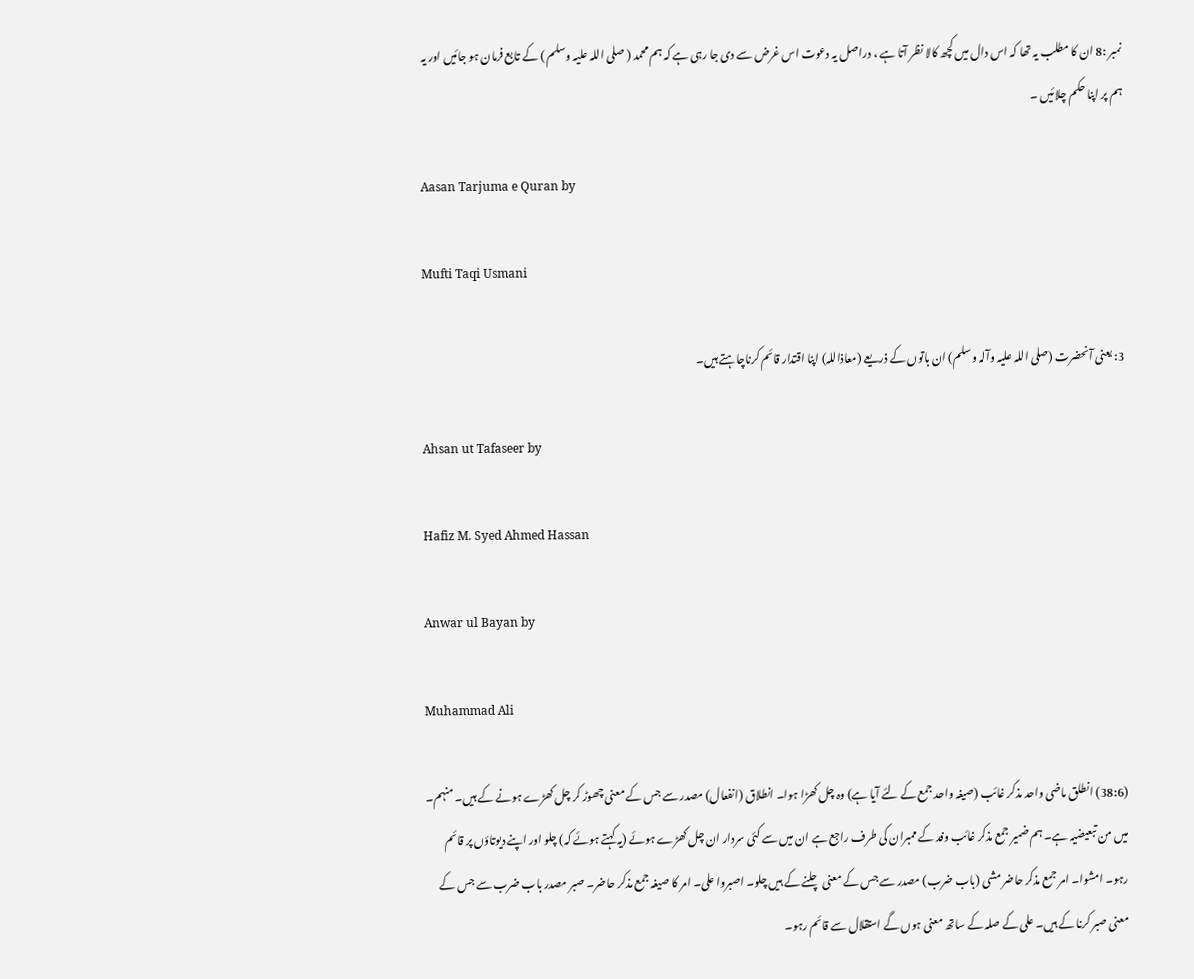نمبر :8 ان کا مطلب یہ تھا کہ اس دال میں کچھ کالا نظر آتا ہے ، دراصل یہ دعوت اس غرض سے دی جا رہی ہے کہ ہم محمد ( صلی اللہ علیہ وسلم ) کے تابع فرمان ہو جائیں اور یہ ہم پر اپنا حکم چلائیں ۔

Aasan Tarjuma e Quran by

Mufti Taqi Usmani

3: یعنی آنحضرت (صلی اللہ علیہ وآلہ وسلم) ان باتوں کے ذریعے (معاذاللہ) اپنا اقتدار قائم کرناچاہتے ہیں۔

Ahsan ut Tafaseer by

Hafiz M. Syed Ahmed Hassan

Anwar ul Bayan by

Muhammad Ali

(38:6) انطلق ماضی واحد مذکر غائب (صیغہ واحد جمع کے لئے آیا ہے) وہ چل کھڑا ہوا۔ انطلاق (انفعال) مصدر سے جس کے معنی چھوڑ کر چل کھڑے ہونے کے ہیں۔ منہم۔ میں من تبعیضیہ ہے۔ ہم ضمیر جمع مذکر غائب وفد کے ممبران کی طرف راجع ہے ان میں سے کئی سردار ان چل کھڑے ہوئے (یہ کہتے ہوئے کہ) چلو اور اپنے دیوتاؤں پر قائم رہو۔ امشوا۔ امر جمع مذکر حاضر مشی (باب ضرب) مصدر سے جس کے معنی چلنے کے ہیں چلو۔ اصبروا علی۔ امر کا صیغہ جمع مذکر حاضر۔ صبر مصدر باب ضرب سے جس کے معنی صبر کرنا کے ہیں۔ علی کے صلہ کے ساتھ معنی ہوں گے استقلال سے قائم رہو۔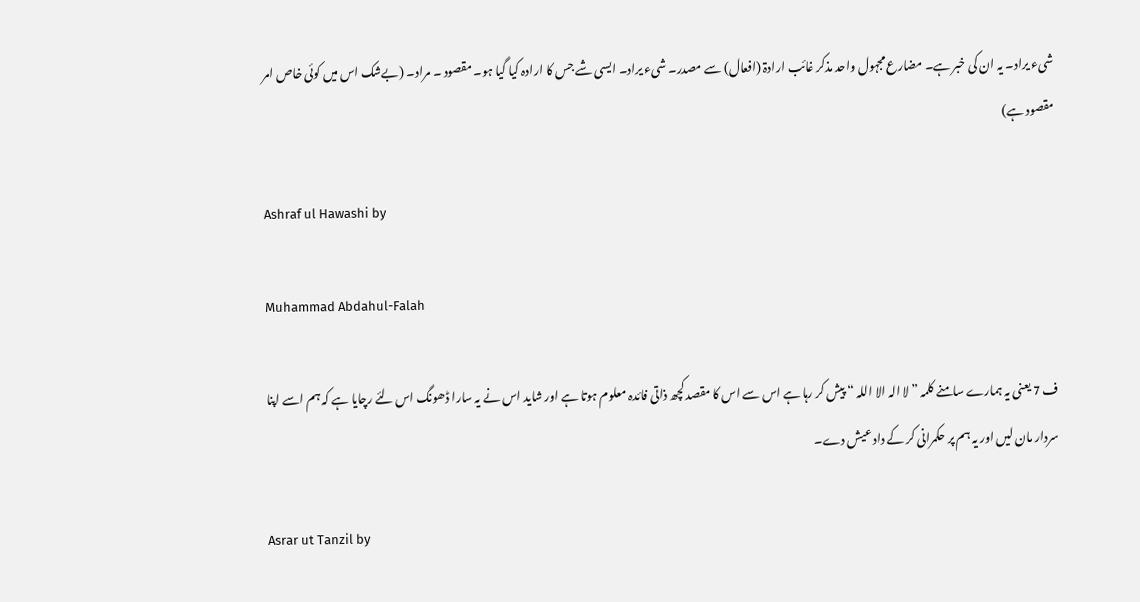شیء یراد۔ یہ ان کی خبر ہے۔ مضارع مجہول واحد مذکر غائب ارادۃ (افعال) سے مصدر۔ شیء یراد۔ ایسی شے جس کا ارادہ کیا گیا ہو۔ مقصود ۔ مراد۔ (بےشک اس میں کوئی خاص امر مقصود ہے)

Ashraf ul Hawashi by

Muhammad Abdahul-Falah

ف 7 یعنی یہ ہمارے سامنے کلمہ ” لا الہ الا اللہ “ پیش کر رہا ہے اس سے اس کا مقصد کچھ ذاتی فائدہ معلوم ہوتا ہے اور شاید اس نے یہ سارا ڈھونگ اس لئے رچایا ہے کہ ہم اسے اپنا سردار مان لیں اور یہ ہم پر حکمرانی کر کے داد عیش دے۔

Asrar ut Tanzil by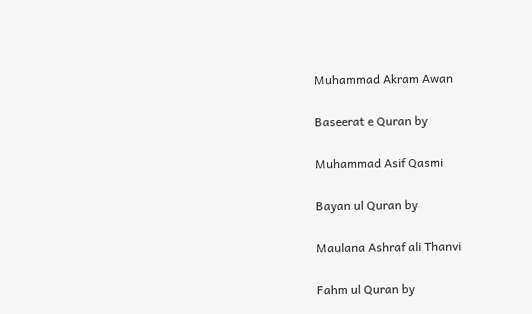Muhammad Akram Awan

Baseerat e Quran by

Muhammad Asif Qasmi

Bayan ul Quran by

Maulana Ashraf ali Thanvi

Fahm ul Quran by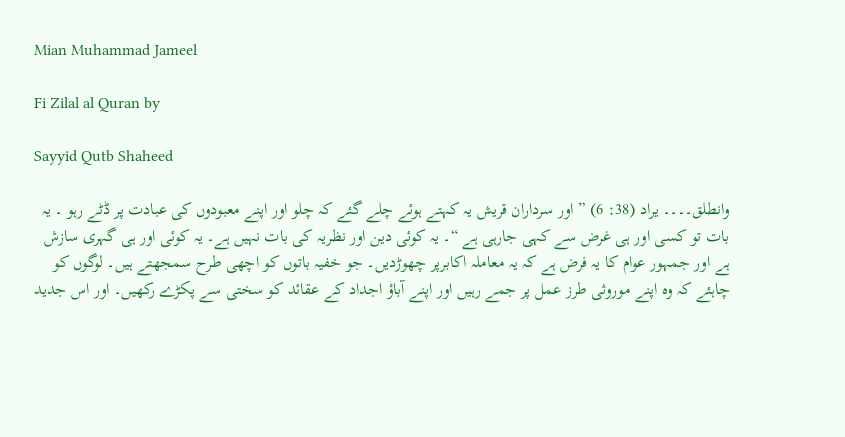Mian Muhammad Jameel

Fi Zilal al Quran by

Sayyid Qutb Shaheed

وانطلق۔۔۔۔ یراد (38: 6) ” اور سرداران قریش یہ کہتے ہوئے چلے گئے کہ چلو اور اپنے معبودوں کی عبادت پر ڈٹے رہو ۔ یہ بات تو کسی اور ہی غرض سے کہی جارہی ہے “۔ یہ کوئی دین اور نظریہ کی بات نہیں ہے۔ یہ کوئی اور ہی گہری سازش ہے اور جمہور عوام کا یہ فرض ہے کہ یہ معاملہ اکابرپر چھوڑدیں۔ جو خفیہ باتوں کو اچھی طرح سمجھتے ہیں۔ لوگوں کو چاہئے کہ وہ اپنے موروثی طرز عمل پر جمے رہیں اور اپنے آباؤ اجداد کے عقائد کو سختی سے پکڑے رکھیں۔ اور اس جدید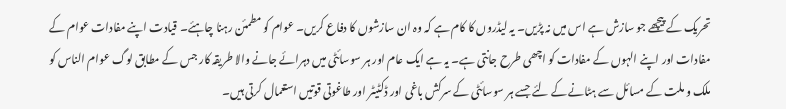تحریک کے پیچھے جو سازش ہے اس میں نہ پڑیں۔ یہ لیڈروں کا کام ہے کہ وہ ان سازشوں کا دفاع کریں۔ عوام کو مطمئن رہنا چاہئے۔ قیادت اپنے مفادات عوام کے مفادات اور اپنے الہوں کے مفادات کو اچھی طرح جانتی ہے۔ یہ ہے ایک عام اور ہر سوسائٹی میں دہرائے جانے والا طریقہ کار جس کے مطابق لوگ عوام الناس کو ملک و ملت کے مسائل سے ہٹانے کے لئے جسے ہر سوسائٹی کے سرکش باغی اور ڈکٹیٹر اور طاغوتی قوتیں استعمال کرتی ہیں۔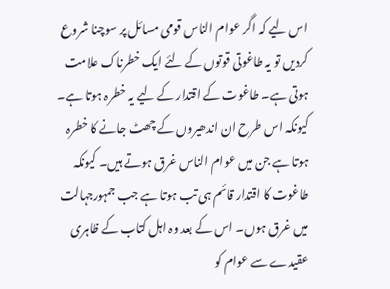اس لیے کہ اگر عوام الناس قومی مسائل پر سوچنا شروع کردیں تو یہ طاغوتی قوتوں کے لئے ایک خطرناک علامت ہوتی ہے۔ طاغوت کے اقتدار کے لیے یہ خطرہ ہوتا ہے۔ کیونکہ اس طرح ان اندھیروں کے چھٹ جانے کا خطرہ ہوتا ہے جن میں عوام الناس غرق ہوتے ہیں۔ کیونکہ طاغوت کا اقتدار قائم ہی تب ہوتا ہے جب جمہورجہالت میں غرق ہوں۔ اس کے بعد وہ اہل کتاب کے ظاہری عقیدے سے عوام کو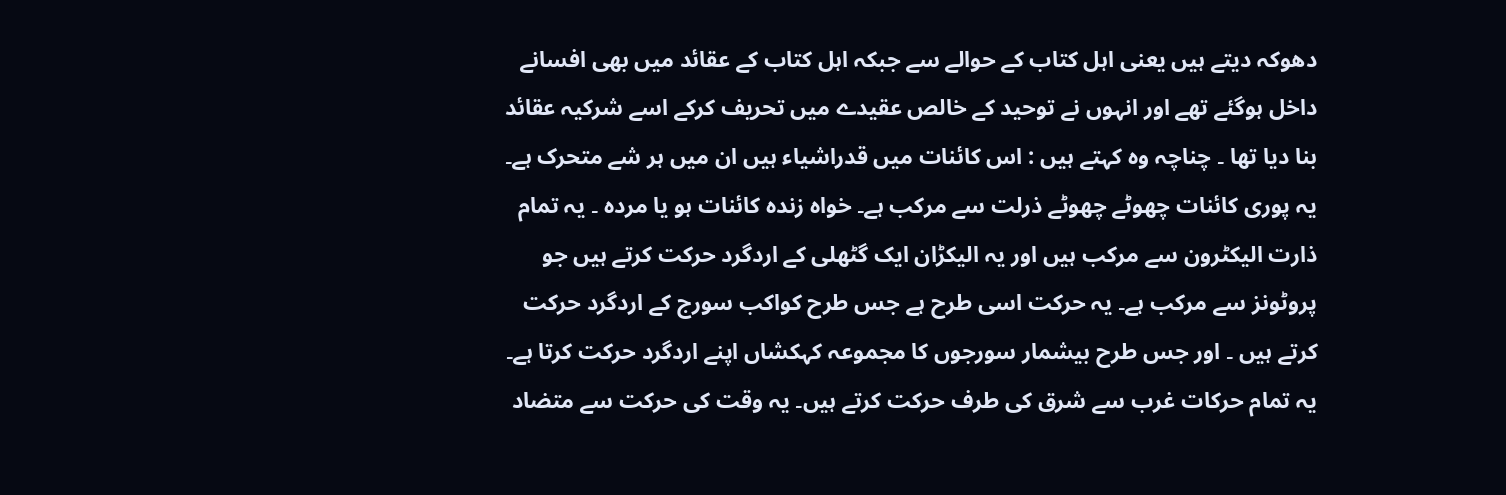دھوکہ دیتے ہیں یعنی اہل کتاب کے حوالے سے جبکہ اہل کتاب کے عقائد میں بھی افسانے داخل ہوگئے تھے اور انہوں نے توحید کے خالص عقیدے میں تحریف کرکے اسے شرکیہ عقائد بنا دیا تھا ۔ چناچہ وہ کہتے ہیں : اس کائنات میں قدراشیاء ہیں ان میں ہر شے متحرک ہے۔ یہ پوری کائنات چھوٹے چھوٹے ذرلت سے مرکب ہے۔ خواہ زندہ کائنات ہو یا مردہ ۔ یہ تمام ذارت الیکٹرون سے مرکب ہیں اور یہ الیکڑان ایک گٹھلی کے اردگرد حرکت کرتے ہیں جو پروٹونز سے مرکب ہے۔ یہ حرکت اسی طرح ہے جس طرح کواکب سورج کے اردگرد حرکت کرتے ہیں ۔ اور جس طرح بیشمار سورجوں کا مجموعہ کہکشاں اپنے اردگرد حرکت کرتا ہے۔ یہ تمام حرکات غرب سے شرق کی طرف حرکت کرتے ہیں۔ یہ وقت کی حرکت سے متضاد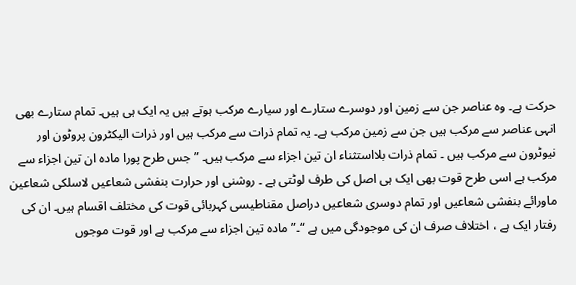حرکت ہے۔ وہ عناصر جن سے زمین اور دوسرے ستارے اور سیارے مرکب ہوتے ہیں یہ ایک ہی ہیں۔ تمام ستارے بھی انہی عناصر سے مرکب ہیں جن سے زمین مرکب ہے۔ یہ تمام ذرات سے مرکب ہیں اور ذرات الیکٹرون پروٹون اور نیوٹرون سے مرکب ہیں ۔ تمام ذرات بلااستثناء ان تین اجزاء سے مرکب ہیں۔ ” جس طرح پورا مادہ ان تین اجزاء سے مرکب ہے اسی طرح قوت بھی ایک ہی اصل کی طرف لوٹتی ہے ۔ روشنی اور حرارت بنفشی شعاعیں لاسلکی شعاعین ماورائے بنفشی شعاعیں اور تمام دوسری شعاعیں دراصل مقناطیسی کہربائی قوت کی مختلف اقسام ہیں۔ ان کی رفتار ایک ہے ، اختلاف صرف ان کی موجودگی میں ہے “۔” مادہ تین اجزاء سے مرکب ہے اور قوت موجوں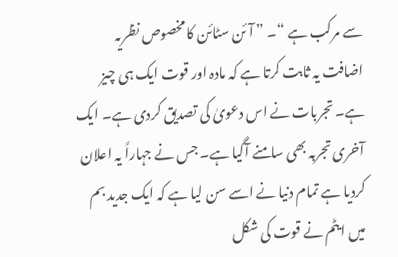سے مرکب ہے “۔ ” آئن سٹائن کا مخصوص نظریہ اضافت یہ ثابت کرتا ہے کہ مادہ اور قوت ایک ہی چیز ہے۔ تجربات نے اس دعویٰ کی تصدیق کردی ہے۔ ایک آخری تجربہ بھی سامنے آگیا ہے۔ جس نے جہاراً یہ اعلان کردیا ہے تمام دنیا نے اسے سن لیا ہے کہ ایک جدید بم میں ایٹم نے قوت کی شکل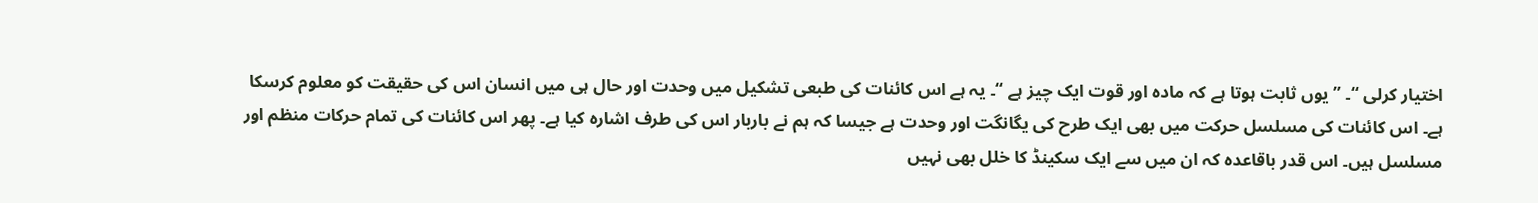اختیار کرلی “۔ ” یوں ثابت ہوتا ہے کہ مادہ اور قوت ایک چیز ہے “۔ یہ ہے اس کائنات کی طبعی تشکیل میں وحدت اور حال ہی میں انسان اس کی حقیقت کو معلوم کرسکا ہے۔ اس کائنات کی مسلسل حرکت میں بھی ایک طرح کی یگانگت اور وحدت ہے جیسا کہ ہم نے باربار اس کی طرف اشارہ کیا ہے۔ پھر اس کائنات کی تمام حرکات منظم اور مسلسل ہیں۔ اس قدر باقاعدہ کہ ان میں سے ایک سکینڈ کا خلل بھی نہیں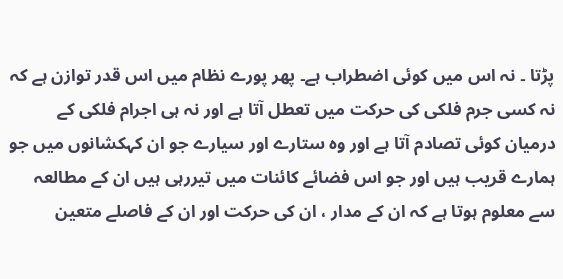پڑتا ۔ نہ اس میں کوئی اضطراب ہے۔ پھر پورے نظام میں اس قدر توازن ہے کہ نہ کسی جرم فلکی کی حرکت میں تعطل آتا ہے اور نہ ہی اجرام فلکی کے درمیان کوئی تصادم آتا ہے اور وہ ستارے اور سیارے جو ان کہکشانوں میں جو ہمارے قریب ہیں اور جو اس فضائے کائنات میں تیررہی ہیں ان کے مطالعہ سے معلوم ہوتا ہے کہ ان کے مدار ، ان کی حرکت اور ان کے فاصلے متعین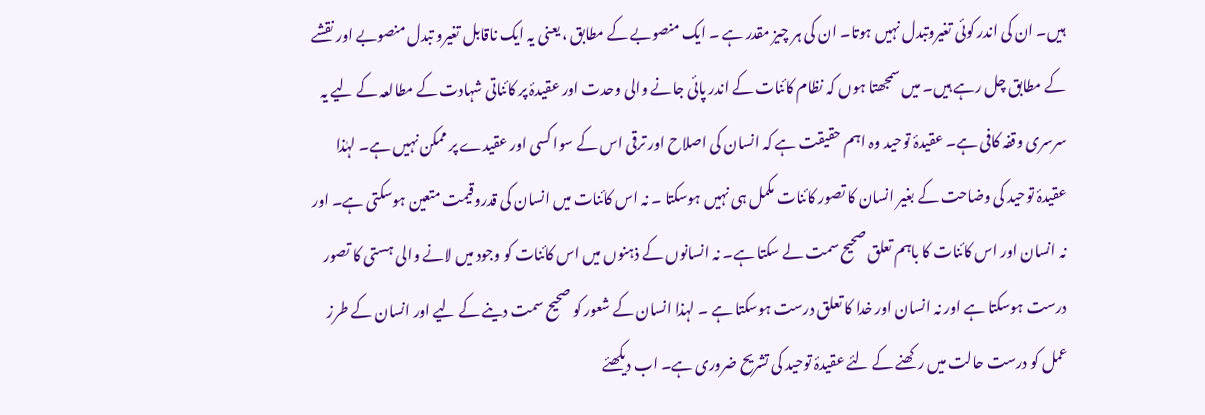ہیں۔ ان کی اندر کوئی تغیروتبدل نہیں ہوتا۔ ان کی ہر چیز مقدر ہے ۔ ایک منصوبے کے مطابق ، یعنی یہ ایک ناقابل تغیرو تبدل منصوبے اور نقشے کے مطابق چل رہے ہیں۔ میں سمجھتا ہوں کہ نظام کائنات کے اندر پائی جانے والی وحدت اور عقیدۂ پر کائناتی شہادت کے مطالعہ کے لیے یہ سرسری وقفہ کافی ہے۔ عقیدۂ توحید وہ اہم حقیقت ہے کہ انسان کی اصلاح اور ترقی اس کے سوا کسی اور عقیدے پر ممکن نہیں ہے۔ لہٰذا عقیدۂ توحید کی وضاحت کے بغیر انسان کا تصور کائنات مکمل ہی نہیں ہوسکتا ۔ نہ اس کائنات میں انسان کی قدروقیمت متعین ہوسکتی ہے۔ اور نہ انسان اور اس کائنات کا باہم تعلق صحیح سمت لے سکتا ہے۔ نہ انسانوں کے ذہنوں میں اس کائنات کو وجود میں لانے والی ہستی کا تصور درست ہوسکتا ہے اور نہ انسان اور خدا کا تعلق درست ہوسکتا ہے ۔ لہذا انسان کے شعور کو صحیح سمت دینے کے لیے اور انسان کے طرز عمل کو درست حالت میں رکھنے کے لئے عقیدۂ توحید کی تشریح ضروری ہے۔ اب دیکھئے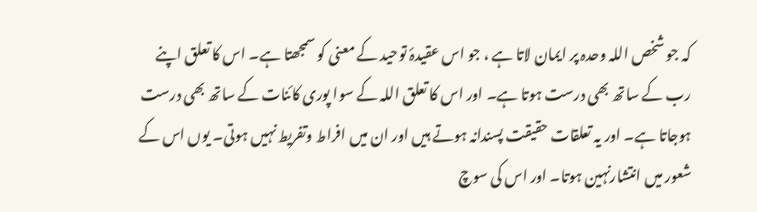کہ جو شخص اللہ وحدہ پر ایمان لاتا ہے ، جو اس عقیدۂ توحید کے معنی کو سمجھتا ہے۔ اس کا تعلق اپنے رب کے ساتھ بھی درست ہوتا ہے۔ اور اس کا تعلق اللہ کے سوا پوری کائنات کے ساتھ بھی درست ہوجاتا ہے۔ اور یہ تعلقات حقیقت پسندانہ ہوتے ہیں اور ان میں افراط وتفریط نہیں ہوتی۔ یوں اس کے شعور میں انتشارنہین ہوتا۔ اور اس کی سوچ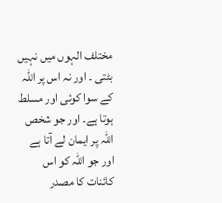مختلف الہوں میں نہیں بٹتی ۔ اور نہ اس پر اللہ کے سوا کوئی اور مسلط ہوتا ہے۔ اور جو شخص اللہ پر ایمان لے آتا ہے اور جو اللہ کو اس کائنات کا مصدر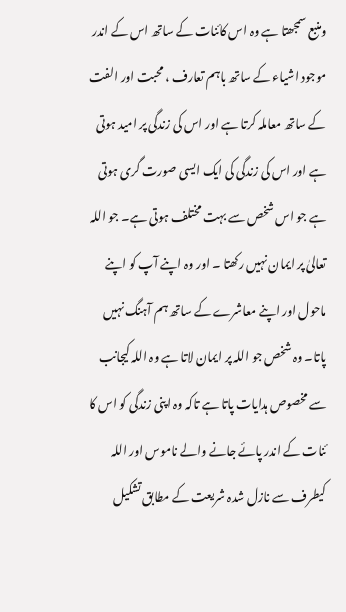ومنبع سمجھتا ہے وہ اس کائنات کے ساتھ اس کے اندر موجود اشیاء کے ساتھ باہم تعارف ، محبت اور الفت کے ساتھ معاملہ کرتا ہے اور اس کی زندگی پر امید ہوتی ہے اور اس کی زندگی کی ایک ایسی صورت گری ہوتی ہے جو اس شخص سے بہت مختلف ہوتی ہے۔ جو اللہ تعالیٰ پر ایمان نہیں رکھتا ۔ اور وہ اپنے آپ کو اپنے ماحول اور اپنے معاشرے کے ساتھ ہم آہنگ نہیں پاتا۔ وہ شخص جو اللہ پر ایمان لاتا ہے وہ اللہ کیجانب سے مخصوص ہدایات پاتا ہے تاکہ وہ اپنی زندگی کو اس کا ئنات کے اندر پائے جانے والے ناموس اور اللہ کیطرف سے نازل شدہ شریعت کے مطابق تشکیل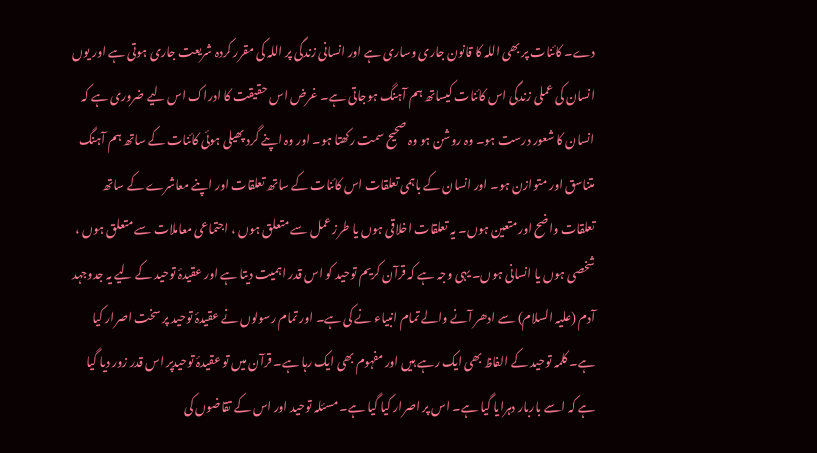دے۔ کائنات پر بھی اللہ کا قانون جاری وساری ہے اور انسانی زندگی پر اللہ کی مقرر کردہ شریعت جاری ہوتی ہے اور یوں انسان کی عملی زندگی اس کائنات کیساتھ ہم آہنگ ہوجاتی ہے۔ غرض اس حقیقت کا ادراک اس لیے ضروری ہے کہ انسان کا شعور درست ہو۔ وہ روشن ہو وہ صحیح سمت رکھتا ہو۔ اور وہ اپنے گرد پھیلی ہوئی کائنات کے ساتھ ہم آہنگ متناسق اور متوازن ہو۔ اور انسان کے باہمی تعلقات اس کائنات کے ساتھ تعلقات اور اپنے معاشرے کے ساتھ تعلقات واضح اور متعین ہوں۔ یہ تعلقات اخلاقی ہوں یا طرز عمل سے متعلق ہوں ، اجتماعی معاملات سے متعلق ہوں ، شخصی ہوں یا انسانی ہوں۔ یہی وجہ ہے کہ قرآن کریم توحید کو اس قدر اہمیت دیتا ہے اور عقیدۂ توحید کے لیے یہ جدوجہد آدم (علیہ السلام) سے ادھر آنے والے تمام انبیاء نے کی ہے۔ اور تمام رسولوں نے عقیدۂ توحید پر سخت اصرار کیا ہے۔ کلمہ توحید کے الفاظ بھی ایک رہے ہیں اور مفہوم بھی ایک رہا ہے۔ قرآن میں تو عقیدۂ توحیدپر اس قدر زور دیا گیا ہے کہ اسے باربار دہرایا گیا ہے۔ اس پر اصرار کیا گیا ہے۔ مسئلہ توحید اور اس کے تقاضوں کی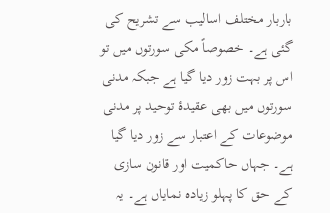باربار مختلف اسالیب سے تشریح کی گئی ہے۔ خصوصاً مکی سورتوں میں تو اس پر بہت زور دیا گیا ہے جبکہ مدنی سورتوں میں بھی عقیدۂ توحید پر مدنی موضوعات کے اعتبار سے زور دیا گیا ہے۔ جہاں حاکمیت اور قانون سازی کے حق کا پہلو زیادہ نمایاں ہے۔ یہ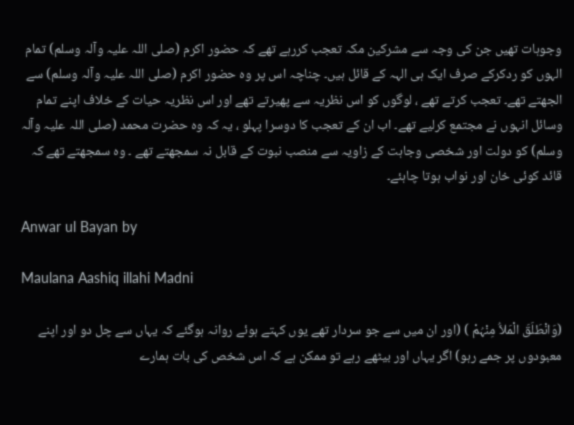وجوہات تھیں جن کی وجہ سے مشرکین مکہ تعجب کررہے تھے کہ حضور اکرم (صلی اللہ علیہ وآلہ وسلم) تمام الہوں کو ردکرکے صرف ایک ہی الہہ کے قائل ہیں۔ چناچہ اس پر وہ حضور اکرم (صلی اللہ علیہ وآلہ وسلم) سے الجھتے تھے۔ تعجب کرتے تھے ، لوگوں کو اس نظریہ سے پھیرتے تھے اور اس نظریہ حیات کے خلاف اپنے تمام وسائل انہوں نے مجتمع کرلیے تھے۔ اب ان کے تعجب کا دوسرا پہلو ، یہ کہ وہ حضرت محمد (صلی اللہ علیہ وآلہ وسلم) کو دولت اور شخصی وجاہت کے زاویہ سے منصب نبوت کے قابل نہ سمجھتے تھے ۔ وہ سمجھتے تھے کہ قائد کوئی خان اور نواب ہوتا چاہئے۔

Anwar ul Bayan by

Maulana Aashiq illahi Madni

(وَانْطَلَقَ الْمَلاَُ مِنْہُمْ ) (اور ان میں سے جو سردار تھے یوں کہتے ہوئے روانہ ہوگئے کہ یہاں سے چل دو اور اپنے معبودوں پر جمے رہو) اگر یہاں اور بیٹھے رہے تو ممکن ہے کہ اس شخص کی بات ہمارے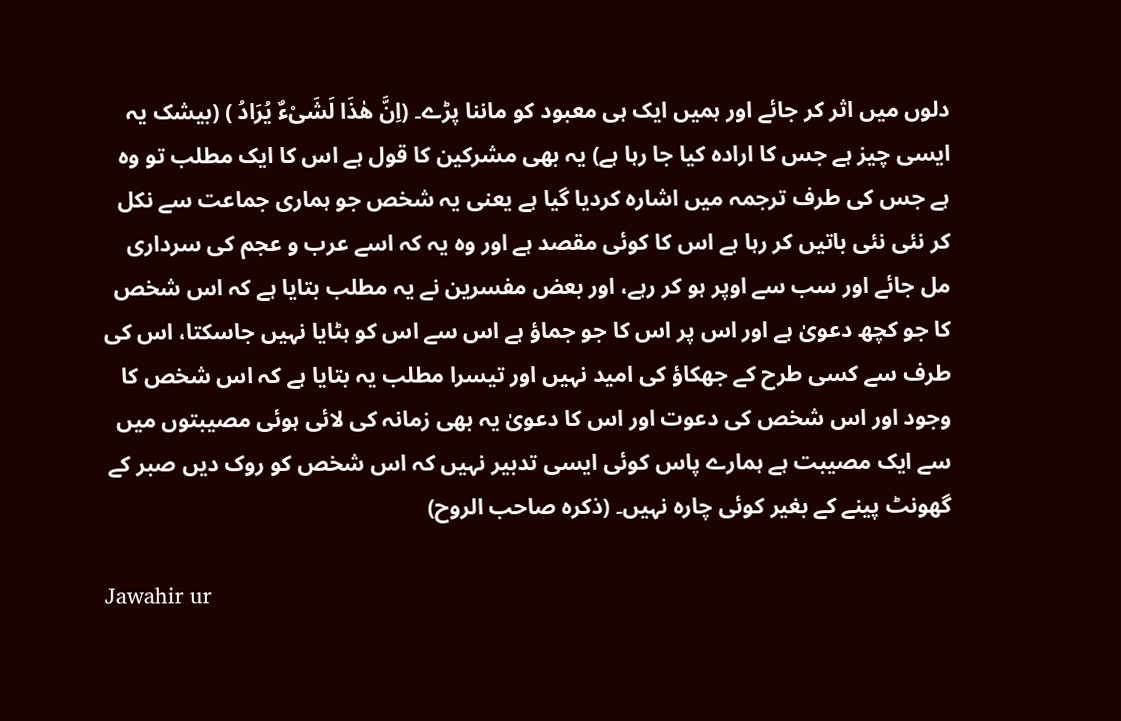دلوں میں اثر کر جائے اور ہمیں ایک ہی معبود کو ماننا پڑے۔ (اِنَّ ھٰذَا لَشَیْءٌ یُرَادُ ) (بیشک یہ ایسی چیز ہے جس کا ارادہ کیا جا رہا ہے) یہ بھی مشرکین کا قول ہے اس کا ایک مطلب تو وہ ہے جس کی طرف ترجمہ میں اشارہ کردیا گیا ہے یعنی یہ شخص جو ہماری جماعت سے نکل کر نئی نئی باتیں کر رہا ہے اس کا کوئی مقصد ہے اور وہ یہ کہ اسے عرب و عجم کی سرداری مل جائے اور سب سے اوپر ہو کر رہے، اور بعض مفسرین نے یہ مطلب بتایا ہے کہ اس شخص کا جو کچھ دعویٰ ہے اور اس پر اس کا جو جماؤ ہے اس سے اس کو ہٹایا نہیں جاسکتا، اس کی طرف سے کسی طرح کے جھکاؤ کی امید نہیں اور تیسرا مطلب یہ بتایا ہے کہ اس شخص کا وجود اور اس شخص کی دعوت اور اس کا دعویٰ یہ بھی زمانہ کی لائی ہوئی مصیبتوں میں سے ایک مصیبت ہے ہمارے پاس کوئی ایسی تدبیر نہیں کہ اس شخص کو روک دیں صبر کے گھونٹ پینے کے بغیر کوئی چارہ نہیں۔ (ذکرہ صاحب الروح)

Jawahir ur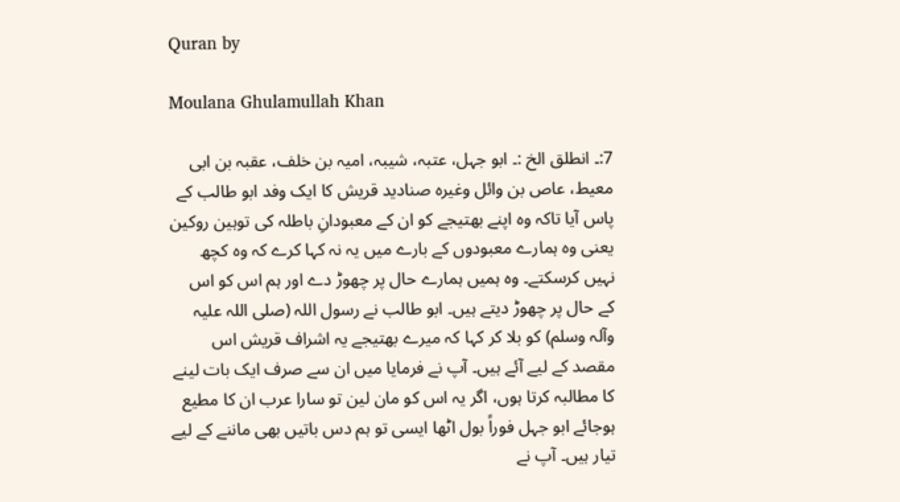Quran by

Moulana Ghulamullah Khan

7:۔ انطلق الخ :۔ ابو جہل، عتبہ، شیبہ، امیہ بن خلف، عقبہ بن ابی معیط، عاص بن وائل وغیرہ صنادید قریش کا ایک وفد ابو طالب کے پاس آیا تاکہ وہ اپنے بھتیجے کو ان کے معبودانِ باطلہ کی توہین روکین یعنی وہ ہمارے معبودوں کے بارے میں یہ نہ کہا کرے کہ وہ کچھ نہیں کرسکتے۔ وہ ہمیں ہمارے حال پر چھوڑ دے اور ہم اس کو اس کے حال پر چھوڑ دیتے ہیں۔ ابو طالب نے رسول اللہ (صلی اللہ علیہ وآلہ وسلم) کو بلا کر کہا کہ میرے بھتیجے یہ اشراف قریش اس مقصد کے لیے آئے ہیں۔ آپ نے فرمایا میں ان سے صرف ایک بات لینے کا مطالبہ کرتا ہوں، اگر یہ اس کو مان لین تو سارا عرب ان کا مطیع ہوجائے ابو جہل فوراً بول اٹھا ایسی تو ہم دس باتیں بھی ماننے کے لیے تیار ہیں۔ آپ نے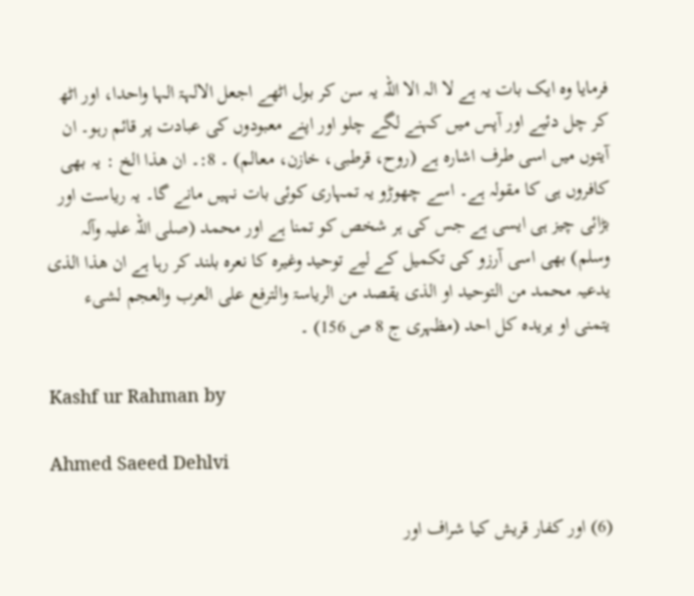فرمایا وہ ایک بات یہ ہے لا الہ الا اللہ یہ سن کر بول اٹھے اجعل الالہۃ الہا واحدا، اور اٹھ کر چل دئیے اور آپس میں کہنے لگے چلو اور اپنے معبودوں کی عبادت پر قائم رہو۔ ان آیتوں میں اسی طرف اشارہ ہے (روح، قرطبی، خازن، معالم) ۔ 8:۔ ان ھذا الخ : یہ بھی کافروں ہی کا مقولہ ہے۔ اسے چھوڑو یہ تمہاری کوئی بات نہیں مانے گا۔ یہ ریاست اور بڑائی چیز ہی ایسی ہے جس کی ہر شخص کو تمنا ہے اور محمد (صلی اللہ علیہ وآلہ وسلم) بھی اسی آرزو کی تکمیل کے لیے توحید وغیرہ کا نعرہ بلند کر رہا ہے ان ھذا الذی یدعیہ محمد من التوحید او الذی یقصد من الریاسۃ والترفع علی العرب والعجم لشیء یتمنی او یریدہ کل احد (مظہری ج 8 ص 156) ۔

Kashf ur Rahman by

Ahmed Saeed Dehlvi

(6) اور کفار قریش کیا شراف اور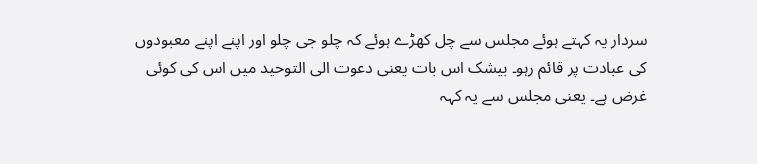سردار یہ کہتے ہوئے مجلس سے چل کھڑے ہوئے کہ چلو جی چلو اور اپنے اپنے معبودوں کی عبادت پر قائم رہو۔ بیشک اس بات یعنی دعوت الی التوحید میں اس کی کوئی غرض ہے۔ یعنی مجلس سے یہ کہہ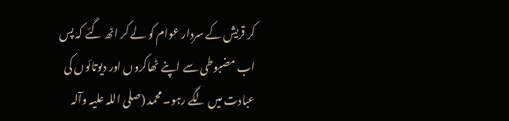کر قریش کے سردار عوام کو لے کر اٹھ گئے کہ پس اب مضبوطی سے اپنے ٹھاکروں اور دیوتائوں کی عبادت میں لگے رہو۔ محمد (صلی اللہ علیہ وآلہ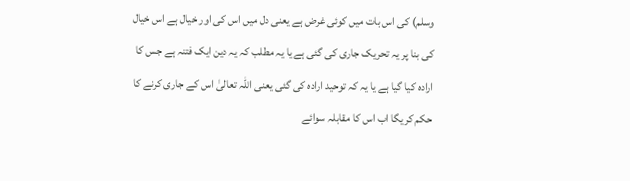وسلم) کی اس بات میں کوئی غرض ہے یعنی دل میں اس کی اور خیال ہے اس خیال کی بنا پر یہ تحریک جاری کی گئی ہے یا یہ مطلب کہ یہ دین ایک فتنہ ہے جس کا ارادہ کیا گیا ہے یا یہ کہ توحید ارادہ کی گئی یعنی اللہ تعالیٰ اس کے جاری کرنے کا حکم کریگا اب اس کا مقابلہ سوائے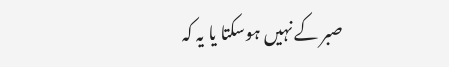صبر کے نہیں ہوسکتا یا یہ کہ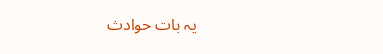یہ بات حوادث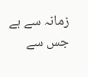زمانہ سے ہے جس سے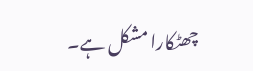چھٹکارا مشکل ہے۔